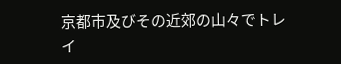京都市及びその近郊の山々でトレイ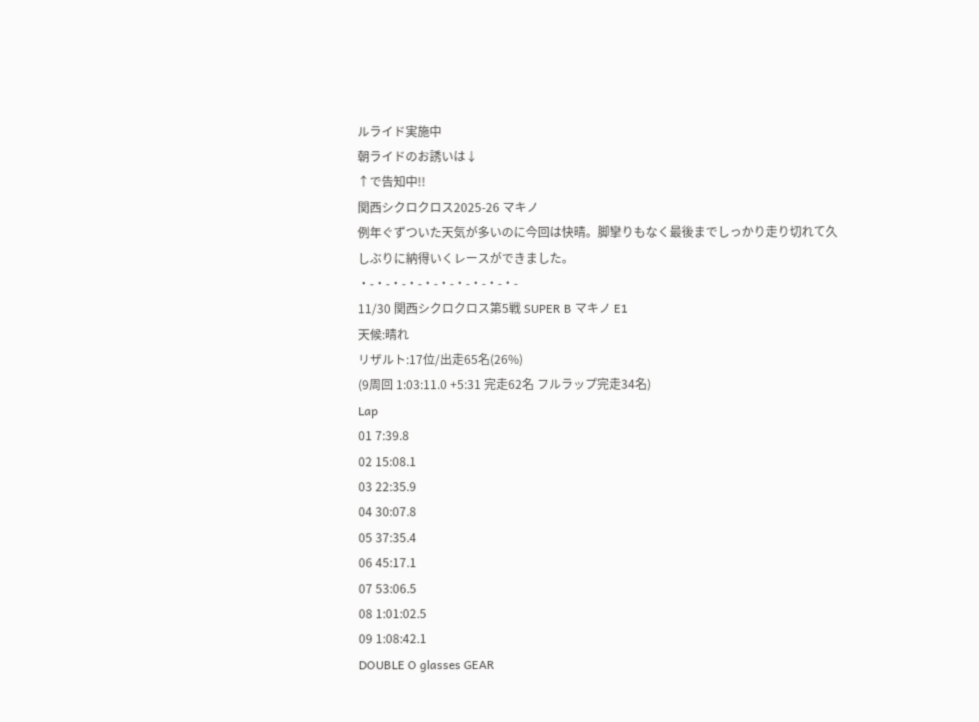ルライド実施中
朝ライドのお誘いは↓
↑で告知中!!
関西シクロクロス2025-26 マキノ
例年ぐずついた天気が多いのに今回は快晴。脚攣りもなく最後までしっかり走り切れて久しぶりに納得いくレースができました。
・-・-・-・-・-・-・-・-・-・-
11/30 関西シクロクロス第5戦 SUPER B マキノ E1
天候:晴れ
リザルト:17位/出走65名(26%)
(9周回 1:03:11.0 +5:31 完走62名 フルラップ完走34名)
Lap
01 7:39.8
02 15:08.1
03 22:35.9
04 30:07.8
05 37:35.4
06 45:17.1
07 53:06.5
08 1:01:02.5
09 1:08:42.1
DOUBLE O glasses GEAR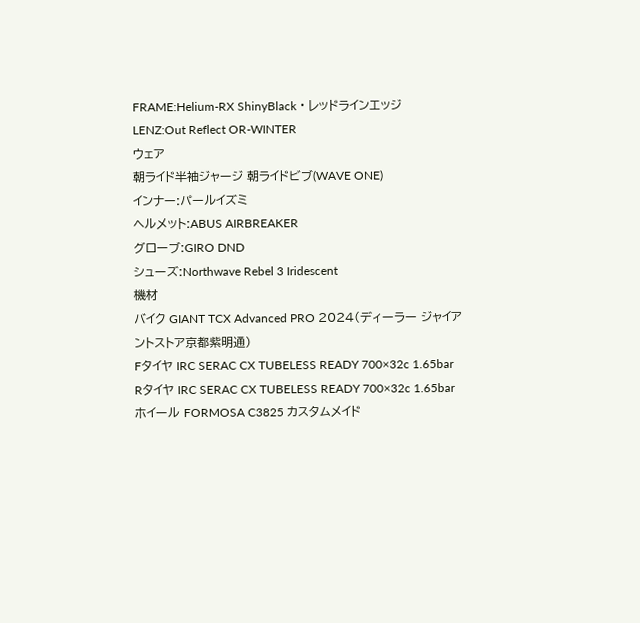FRAME:Helium-RX ShinyBlack・レッドラインエッジ
LENZ:Out Reflect OR-WINTER
ウェア
朝ライド半袖ジャージ 朝ライドビブ(WAVE ONE)
インナー:パールイズミ
ヘルメット:ABUS AIRBREAKER
グローブ:GIRO DND
シューズ:Northwave Rebel 3 Iridescent
機材
バイク GIANT TCX Advanced PRO 2024(ディーラー ジャイアントストア京都紫明通)
Fタイヤ IRC SERAC CX TUBELESS READY 700×32c 1.65bar
Rタイヤ IRC SERAC CX TUBELESS READY 700×32c 1.65bar
ホイール FORMOSA C3825 カスタムメイド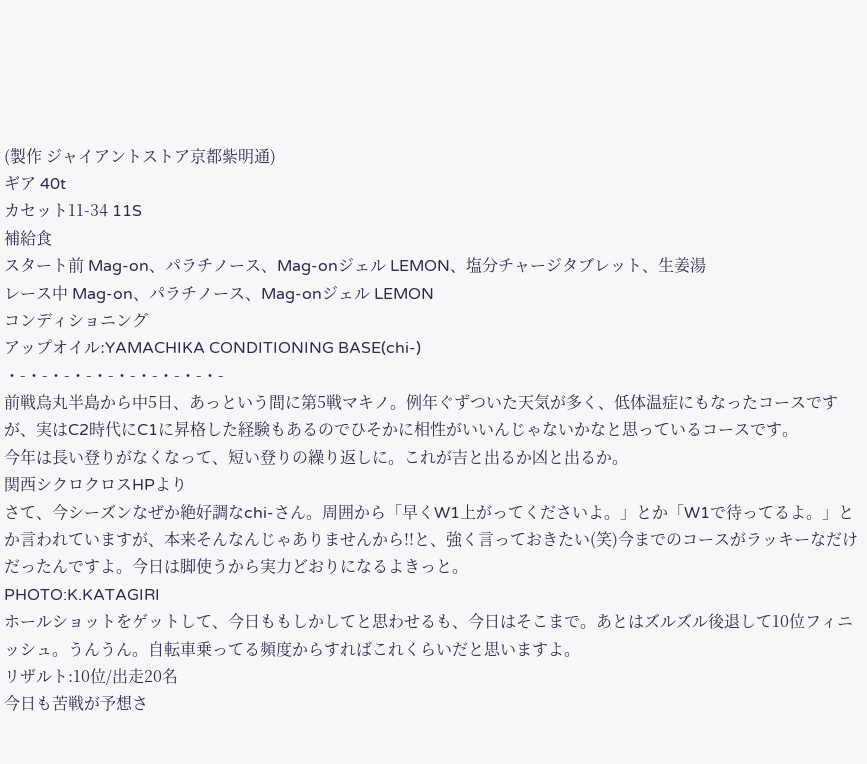(製作 ジャイアントストア京都紫明通)
ギア 40t
カセット11-34 11S
補給食
スタート前 Mag-on、パラチノース、Mag-onジェル LEMON、塩分チャージタブレット、生姜湯
レース中 Mag-on、パラチノース、Mag-onジェル LEMON
コンディショニング
アップオイル:YAMACHIKA CONDITIONING BASE(chi-)
・-・-・-・-・-・-・-・-・-・-
前戦烏丸半島から中5日、あっという間に第5戦マキノ。例年ぐずついた天気が多く、低体温症にもなったコースですが、実はC2時代にC1に昇格した経験もあるのでひそかに相性がいいんじゃないかなと思っているコースです。
今年は長い登りがなくなって、短い登りの繰り返しに。これが吉と出るか凶と出るか。
関西シクロクロスHPより
さて、今シーズンなぜか絶好調なchi-さん。周囲から「早くW1上がってくださいよ。」とか「W1で待ってるよ。」とか言われていますが、本来そんなんじゃありませんから!!と、強く言っておきたい(笑)今までのコースがラッキーなだけだったんですよ。今日は脚使うから実力どおりになるよきっと。
PHOTO:K.KATAGIRI
ホールショットをゲットして、今日ももしかしてと思わせるも、今日はそこまで。あとはズルズル後退して10位フィニッシュ。うんうん。自転車乗ってる頻度からすればこれくらいだと思いますよ。
リザルト:10位/出走20名
今日も苦戦が予想さ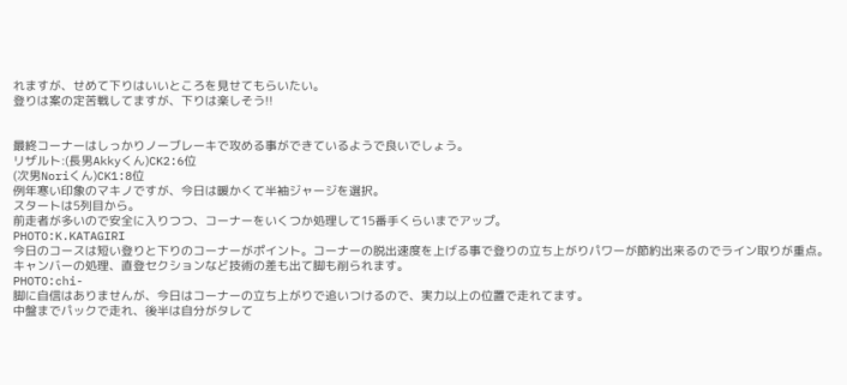れますが、せめて下りはいいところを見せてもらいたい。
登りは案の定苦戦してますが、下りは楽しそう!!


最終コーナーはしっかりノーブレーキで攻める事ができているようで良いでしょう。
リザルト:(長男Akkyくん)CK2:6位
(次男Noriくん)CK1:8位
例年寒い印象のマキノですが、今日は暖かくて半袖ジャージを選択。
スタートは5列目から。
前走者が多いので安全に入りつつ、コーナーをいくつか処理して15番手くらいまでアップ。
PHOTO:K.KATAGIRI
今日のコースは短い登りと下りのコーナーがポイント。コーナーの脱出速度を上げる事で登りの立ち上がりパワーが節約出来るのでライン取りが重点。
キャンバーの処理、直登セクションなど技術の差も出て脚も削られます。
PHOTO:chi-
脚に自信はありませんが、今日はコーナーの立ち上がりで追いつけるので、実力以上の位置で走れてます。
中盤までパックで走れ、後半は自分がタレて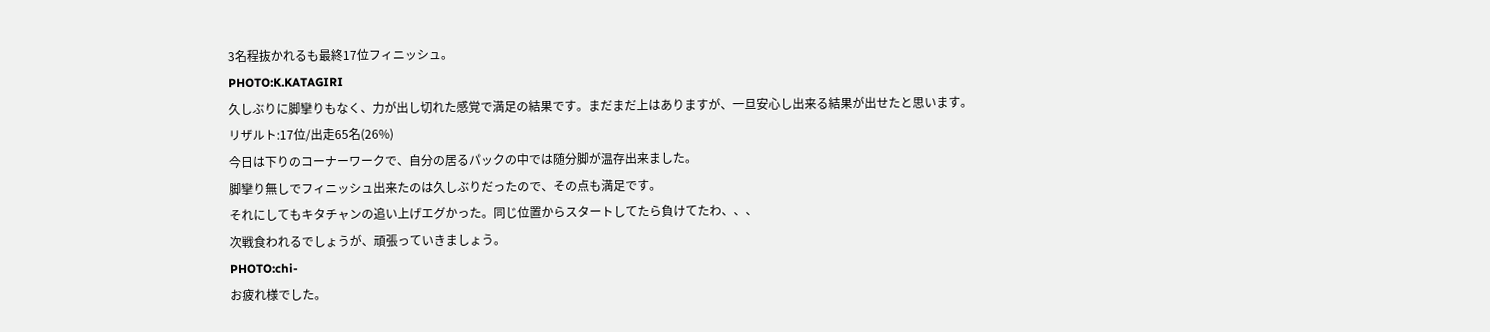3名程抜かれるも最終17位フィニッシュ。
PHOTO:K.KATAGIRI
久しぶりに脚攣りもなく、力が出し切れた感覚で満足の結果です。まだまだ上はありますが、一旦安心し出来る結果が出せたと思います。
リザルト:17位/出走65名(26%)
今日は下りのコーナーワークで、自分の居るパックの中では随分脚が温存出来ました。
脚攣り無しでフィニッシュ出来たのは久しぶりだったので、その点も満足です。
それにしてもキタチャンの追い上げエグかった。同じ位置からスタートしてたら負けてたわ、、、
次戦食われるでしょうが、頑張っていきましょう。
PHOTO:chi-
お疲れ様でした。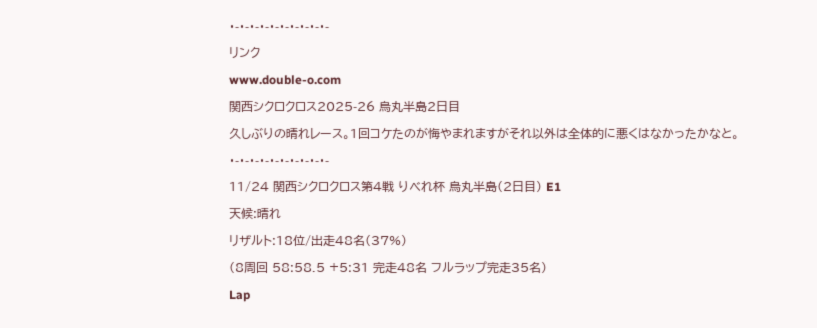・-・-・-・-・-・-・-・-・-・-
リンク
www.double-o.com
関西シクロクロス2025-26 烏丸半島2日目
久しぶりの晴れレース。1回コケたのが悔やまれますがそれ以外は全体的に悪くはなかったかなと。
・-・-・-・-・-・-・-・-・-・-
11/24 関西シクロクロス第4戦 りべれ杯 烏丸半島(2日目) E1
天候:晴れ
リザルト:18位/出走48名(37%)
(8周回 58:58.5 +5:31 完走48名 フルラップ完走35名)
Lap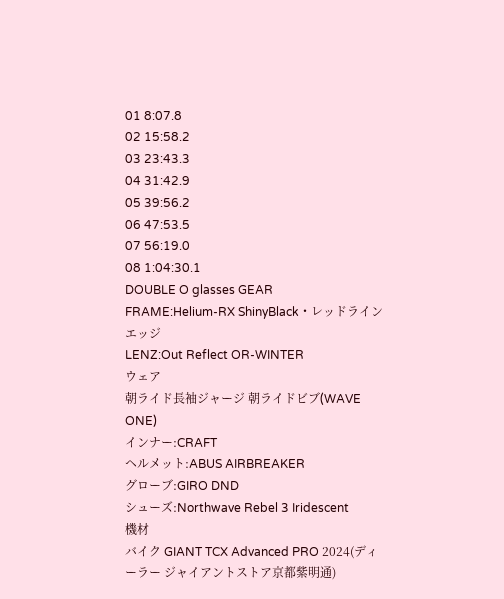01 8:07.8
02 15:58.2
03 23:43.3
04 31:42.9
05 39:56.2
06 47:53.5
07 56:19.0
08 1:04:30.1
DOUBLE O glasses GEAR
FRAME:Helium-RX ShinyBlack・レッドラインエッジ
LENZ:Out Reflect OR-WINTER
ウェア
朝ライド長袖ジャージ 朝ライドビブ(WAVE ONE)
インナー:CRAFT
ヘルメット:ABUS AIRBREAKER
グローブ:GIRO DND
シューズ:Northwave Rebel 3 Iridescent
機材
バイク GIANT TCX Advanced PRO 2024(ディーラー ジャイアントストア京都紫明通)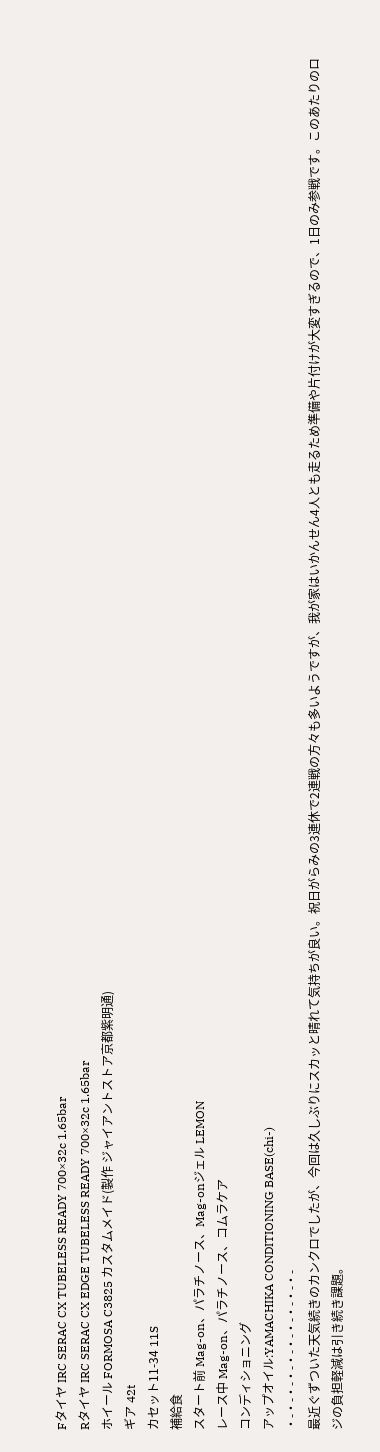Fタイヤ IRC SERAC CX TUBELESS READY 700×32c 1.65bar
Rタイヤ IRC SERAC CX EDGE TUBELESS READY 700×32c 1.65bar
ホイール FORMOSA C3825 カスタムメイド(製作 ジャイアントストア京都紫明通)
ギア 42t
カセット11-34 11S
補給食
スタート前 Mag-on、パラチノース、Mag-onジェル LEMON
レース中 Mag-on、パラチノース、コムラケア
コンディショニング
アップオイル:YAMACHIKA CONDITIONING BASE(chi-)
・-・-・-・-・-・-・-・-・-・-
最近ぐずついた天気続きのカンクロでしたが、今回は久しぶりにスカッと晴れて気持ちが良い。祝日がらみの3連休で2連戦の方々も多いようですが、我が家はいかんせん4人とも走るため準備や片付けが大変すぎるので、1日のみ参戦です。このあたりのロジの負担軽減は引き続き課題。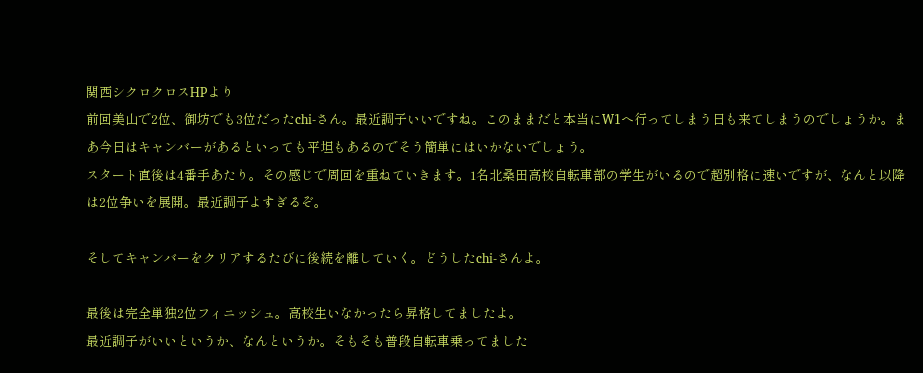関西シクロクロスHPより
前回美山で2位、御坊でも3位だったchi-さん。最近調子いいですね。このままだと本当にW1へ行ってしまう日も来てしまうのでしょうか。まあ今日はキャンバーがあるといっても平坦もあるのでそう簡単にはいかないでしょう。
スタート直後は4番手あたり。その感じで周回を重ねていきます。1名北桑田高校自転車部の学生がいるので超別格に速いですが、なんと以降は2位争いを展開。最近調子よすぎるぞ。

そしてキャンバーをクリアするたびに後続を離していく。どうしたchi-さんよ。

最後は完全単独2位フィニッシュ。高校生いなかったら昇格してましたよ。
最近調子がいいというか、なんというか。そもそも普段自転車乗ってました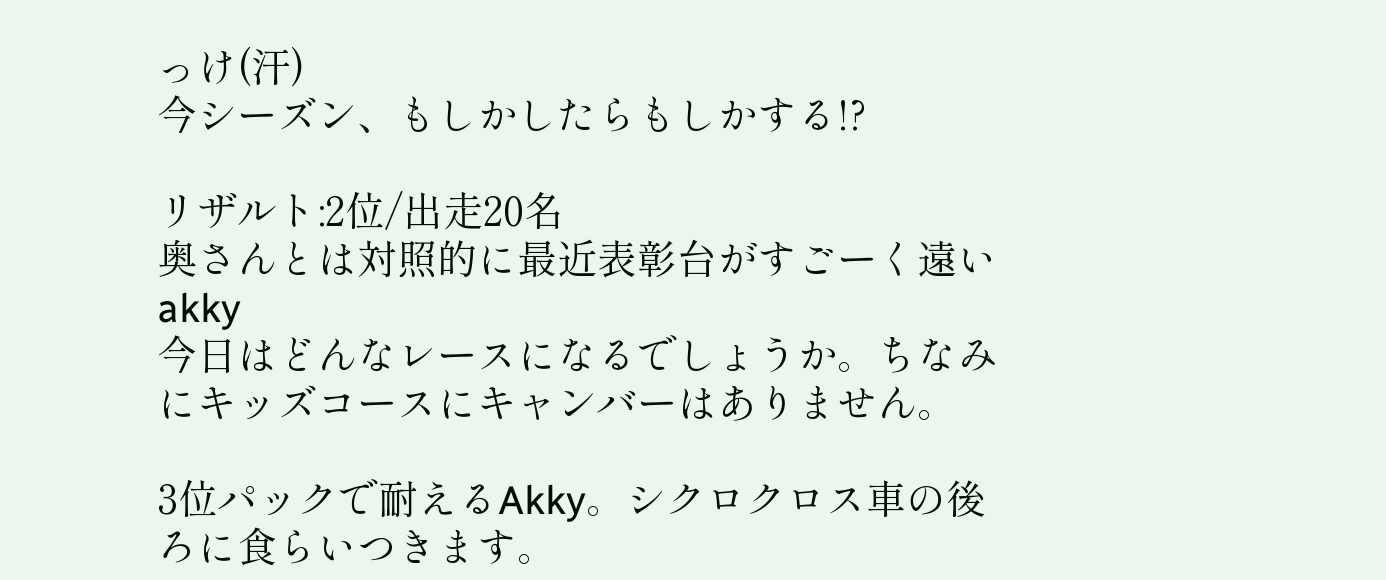っけ(汗)
今シーズン、もしかしたらもしかする!?

リザルト:2位/出走20名
奥さんとは対照的に最近表彰台がすごーく遠いakky
今日はどんなレースになるでしょうか。ちなみにキッズコースにキャンバーはありません。

3位パックで耐えるAkky。シクロクロス車の後ろに食らいつきます。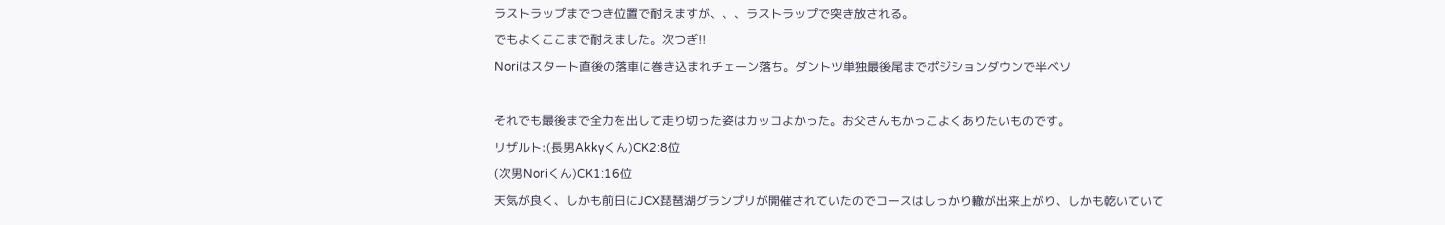ラストラップまでつき位置で耐えますが、、、ラストラップで突き放される。
でもよくここまで耐えました。次つぎ!!
Noriはスタート直後の落車に巻き込まれチェーン落ち。ダントツ単独最後尾までポジションダウンで半ベソ

それでも最後まで全力を出して走り切った姿はカッコよかった。お父さんもかっこよくありたいものです。
リザルト:(長男Akkyくん)CK2:8位
(次男Noriくん)CK1:16位
天気が良く、しかも前日にJCX琵琶湖グランプリが開催されていたのでコースはしっかり轍が出来上がり、しかも乾いていて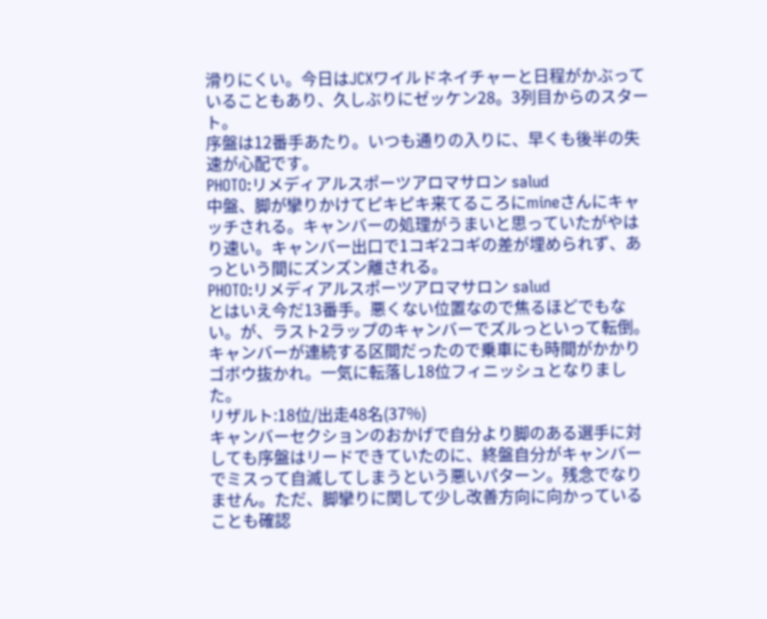滑りにくい。今日はJCXワイルドネイチャーと日程がかぶっていることもあり、久しぶりにゼッケン28。3列目からのスタート。
序盤は12番手あたり。いつも通りの入りに、早くも後半の失速が心配です。
PHOTO:リメディアルスポーツアロマサロン salud
中盤、脚が攣りかけてピキピキ来てるころにmineさんにキャッチされる。キャンバーの処理がうまいと思っていたがやはり速い。キャンバー出口で1コギ2コギの差が埋められず、あっという間にズンズン離される。
PHOTO:リメディアルスポーツアロマサロン salud
とはいえ今だ13番手。悪くない位置なので焦るほどでもない。が、ラスト2ラップのキャンバーでズルっといって転倒。キャンバーが連続する区間だったので乗車にも時間がかかりゴボウ抜かれ。一気に転落し18位フィニッシュとなりました。
リザルト:18位/出走48名(37%)
キャンバーセクションのおかげで自分より脚のある選手に対しても序盤はリードできていたのに、終盤自分がキャンバーでミスって自滅してしまうという悪いパターン。残念でなりません。ただ、脚攣りに関して少し改善方向に向かっていることも確認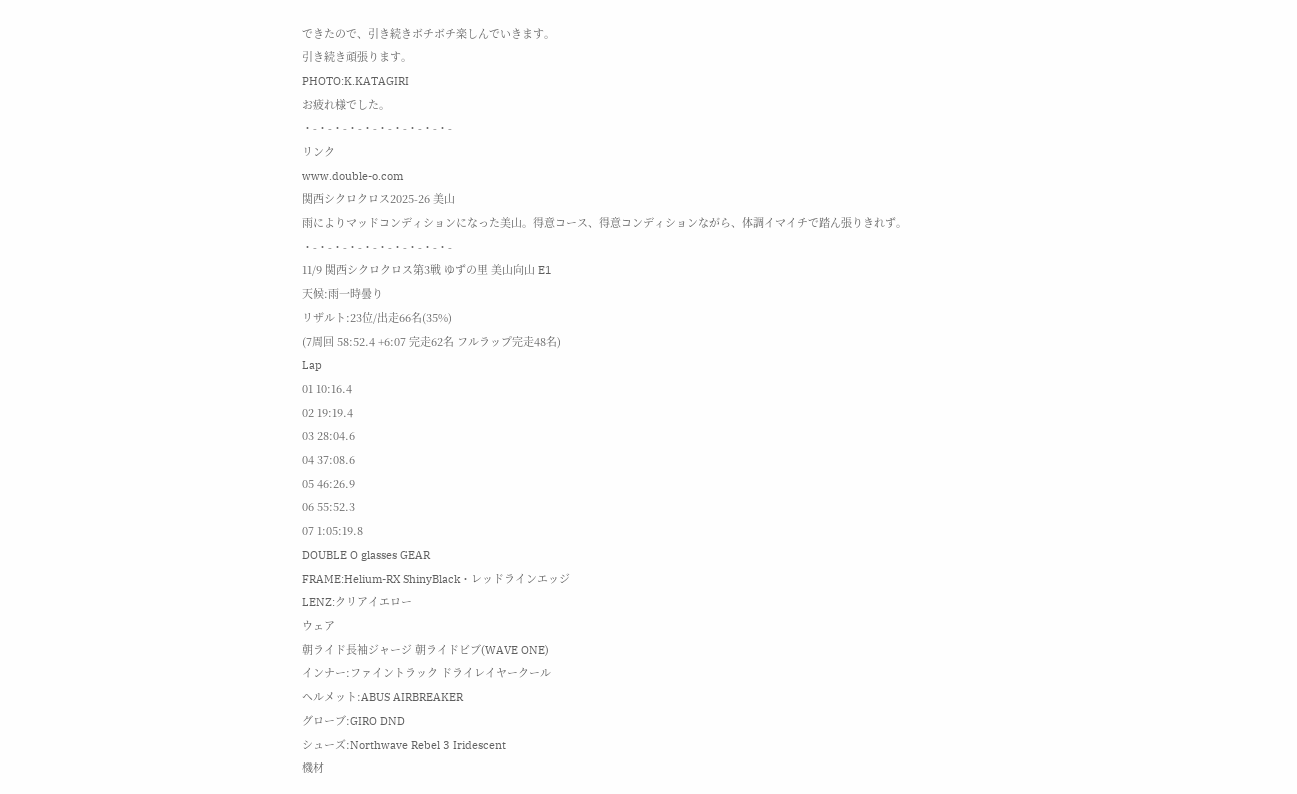できたので、引き続きボチボチ楽しんでいきます。
引き続き頑張ります。
PHOTO:K.KATAGIRI
お疲れ様でした。
・-・-・-・-・-・-・-・-・-・-
リンク
www.double-o.com
関西シクロクロス2025-26 美山
雨によりマッドコンディションになった美山。得意コース、得意コンディションながら、体調イマイチで踏ん張りきれず。
・-・-・-・-・-・-・-・-・-・-
11/9 関西シクロクロス第3戦 ゆずの里 美山向山 E1
天候:雨一時曇り
リザルト:23位/出走66名(35%)
(7周回 58:52.4 +6:07 完走62名 フルラップ完走48名)
Lap
01 10:16.4
02 19:19.4
03 28:04.6
04 37:08.6
05 46:26.9
06 55:52.3
07 1:05:19.8
DOUBLE O glasses GEAR
FRAME:Helium-RX ShinyBlack・レッドラインエッジ
LENZ:クリアイエロー
ウェア
朝ライド長袖ジャージ 朝ライドビブ(WAVE ONE)
インナー:ファイントラック ドライレイヤークール
ヘルメット:ABUS AIRBREAKER
グローブ:GIRO DND
シューズ:Northwave Rebel 3 Iridescent
機材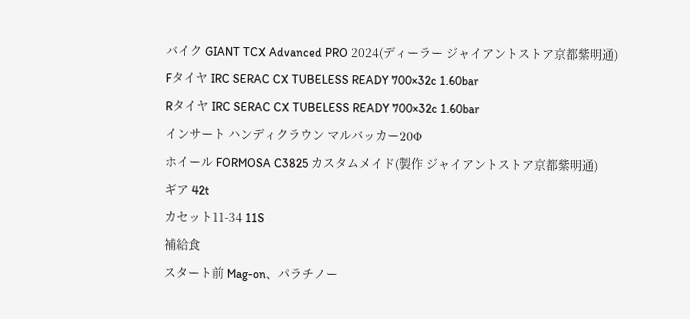バイク GIANT TCX Advanced PRO 2024(ディーラー ジャイアントストア京都紫明通)
Fタイヤ IRC SERAC CX TUBELESS READY 700×32c 1.60bar
Rタイヤ IRC SERAC CX TUBELESS READY 700×32c 1.60bar
インサート ハンディクラウン マルバッカー20Φ
ホイール FORMOSA C3825 カスタムメイド(製作 ジャイアントストア京都紫明通)
ギア 42t
カセット11-34 11S
補給食
スタート前 Mag-on、パラチノー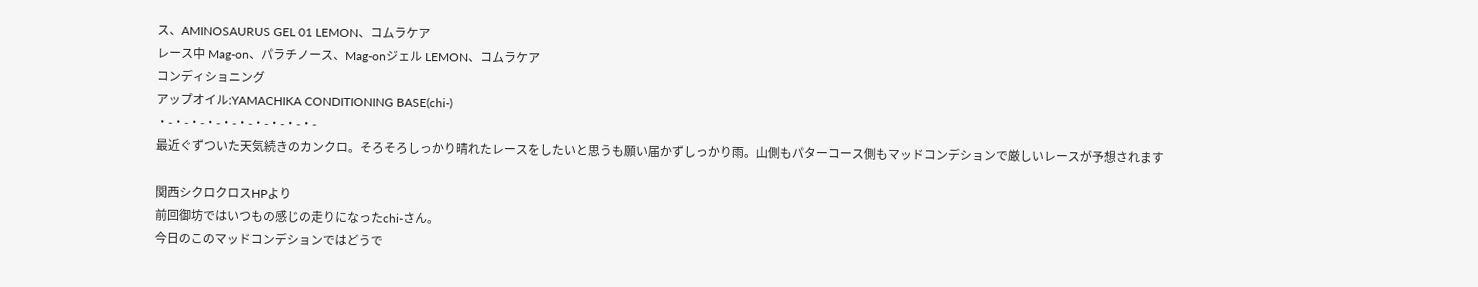ス、AMINOSAURUS GEL 01 LEMON、コムラケア
レース中 Mag-on、パラチノース、Mag-onジェル LEMON、コムラケア
コンディショニング
アップオイル:YAMACHIKA CONDITIONING BASE(chi-)
・-・-・-・-・-・-・-・-・-・-
最近ぐずついた天気続きのカンクロ。そろそろしっかり晴れたレースをしたいと思うも願い届かずしっかり雨。山側もパターコース側もマッドコンデションで厳しいレースが予想されます

関西シクロクロスHPより
前回御坊ではいつもの感じの走りになったchi-さん。
今日のこのマッドコンデションではどうで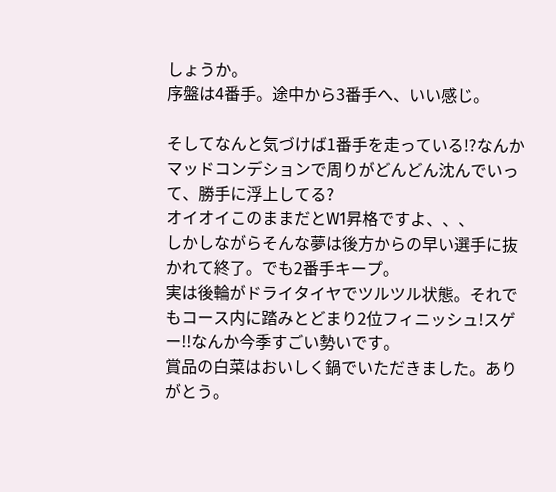しょうか。
序盤は4番手。途中から3番手へ、いい感じ。

そしてなんと気づけば1番手を走っている!?なんかマッドコンデションで周りがどんどん沈んでいって、勝手に浮上してる?
オイオイこのままだとW1昇格ですよ、、、
しかしながらそんな夢は後方からの早い選手に抜かれて終了。でも2番手キープ。
実は後輪がドライタイヤでツルツル状態。それでもコース内に踏みとどまり2位フィニッシュ!スゲー!!なんか今季すごい勢いです。
賞品の白菜はおいしく鍋でいただきました。ありがとう。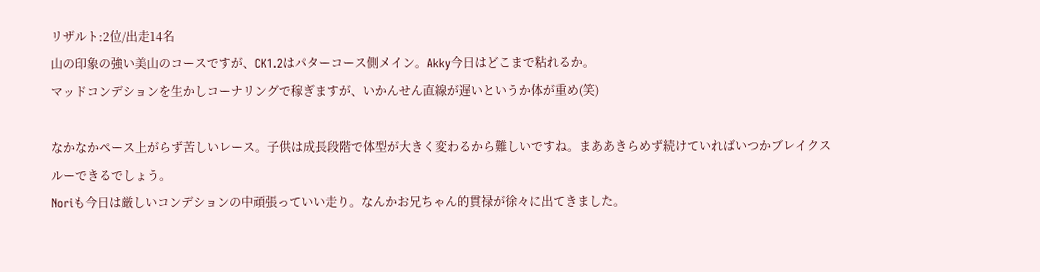リザルト:2位/出走14名
山の印象の強い美山のコースですが、CK1.2はパターコース側メイン。Akky今日はどこまで粘れるか。
マッドコンデションを生かしコーナリングで稼ぎますが、いかんせん直線が遅いというか体が重め(笑)

なかなかペース上がらず苦しいレース。子供は成長段階で体型が大きく変わるから難しいですね。まああきらめず続けていればいつかブレイクスルーできるでしょう。
Noriも今日は厳しいコンデションの中頑張っていい走り。なんかお兄ちゃん的貫禄が徐々に出てきました。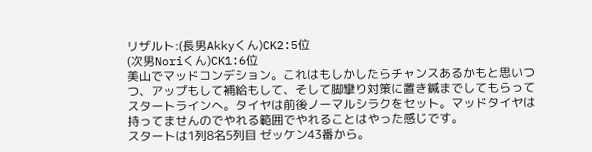リザルト:(長男Akkyくん)CK2:5位
(次男Noriくん)CK1:6位
美山でマッドコンデション。これはもしかしたらチャンスあるかもと思いつつ、アップもして補給もして、そして脚攣り対策に置き鍼までしてもらってスタートラインへ。タイヤは前後ノーマルシラクをセット。マッドタイヤは持ってませんのでやれる範囲でやれることはやった感じです。
スタートは1列8名5列目 ゼッケン43番から。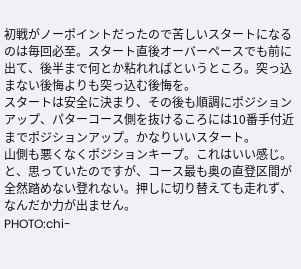初戦がノーポイントだったので苦しいスタートになるのは毎回必至。スタート直後オーバーペースでも前に出て、後半まで何とか粘れればというところ。突っ込まない後悔よりも突っ込む後悔を。
スタートは安全に決まり、その後も順調にポジションアップ、パターコース側を抜けるころには10番手付近までポジションアップ。かなりいいスタート。
山側も悪くなくポジションキープ。これはいい感じ。と、思っていたのですが、コース最も奥の直登区間が全然踏めない登れない。押しに切り替えても走れず、なんだか力が出ません。
PHOTO:chi-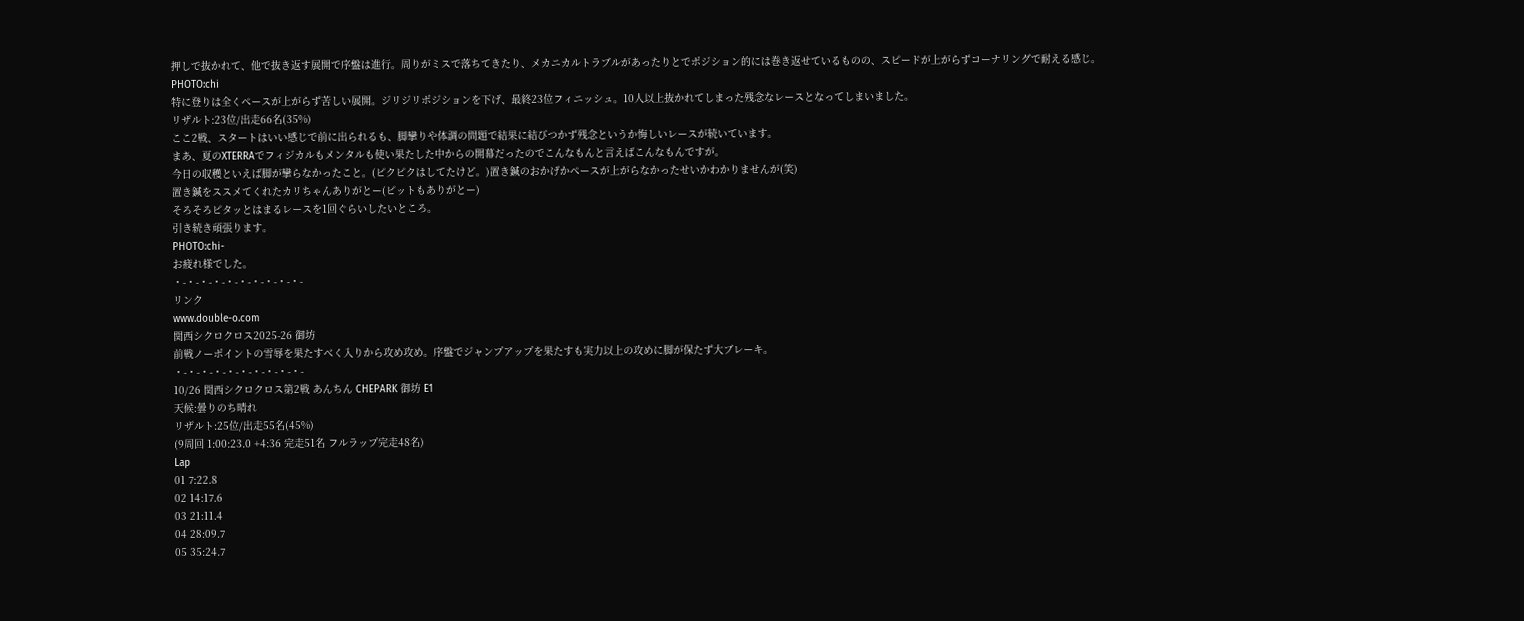押しで抜かれて、他で抜き返す展開で序盤は進行。周りがミスで落ちてきたり、メカニカルトラブルがあったりとでポジション的には巻き返せているものの、スピードが上がらずコーナリングで耐える感じ。
PHOTO:chi
特に登りは全くペースが上がらず苦しい展開。ジリジリポジションを下げ、最終23位フィニッシュ。10人以上抜かれてしまった残念なレースとなってしまいました。
リザルト:23位/出走66名(35%)
ここ2戦、スタートはいい感じで前に出られるも、脚攣りや体調の問題で結果に結びつかず残念というか悔しいレースが続いています。
まあ、夏のXTERRAでフィジカルもメンタルも使い果たした中からの開幕だったのでこんなもんと言えばこんなもんですが。
今日の収穫といえば脚が攣らなかったこと。(ピクピクはしてたけど。)置き鍼のおかげかペースが上がらなかったせいかわかりませんが(笑)
置き鍼をススメてくれたカリちゃんありがとー(ピットもありがとー)
そろそろピタッとはまるレースを1回ぐらいしたいところ。
引き続き頑張ります。
PHOTO:chi-
お疲れ様でした。
・-・-・-・-・-・-・-・-・-・-
リンク
www.double-o.com
関西シクロクロス2025-26 御坊
前戦ノーポイントの雪辱を果たすべく入りから攻め攻め。序盤でジャンプアップを果たすも実力以上の攻めに脚が保たず大ブレーキ。
・-・-・-・-・-・-・-・-・-・-
10/26 関西シクロクロス第2戦 あんちん CHEPARK 御坊 E1
天候:曇りのち晴れ
リザルト:25位/出走55名(45%)
(9周回 1:00:23.0 +4:36 完走51名 フルラップ完走48名)
Lap
01 7:22.8
02 14:17.6
03 21:11.4
04 28:09.7
05 35:24.7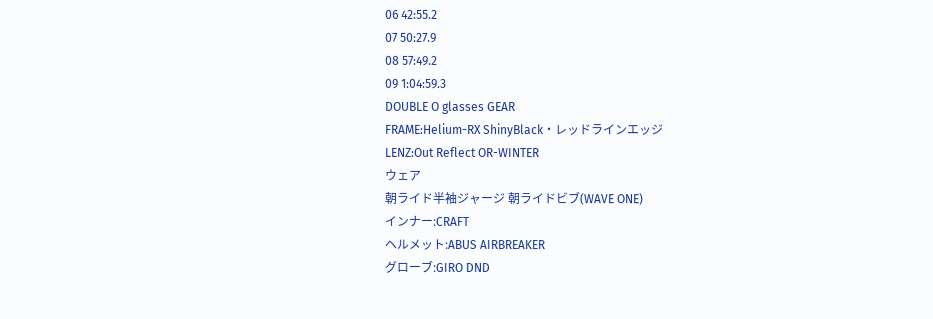06 42:55.2
07 50:27.9
08 57:49.2
09 1:04:59.3
DOUBLE O glasses GEAR
FRAME:Helium-RX ShinyBlack・レッドラインエッジ
LENZ:Out Reflect OR-WINTER
ウェア
朝ライド半袖ジャージ 朝ライドビブ(WAVE ONE)
インナー:CRAFT
ヘルメット:ABUS AIRBREAKER
グローブ:GIRO DND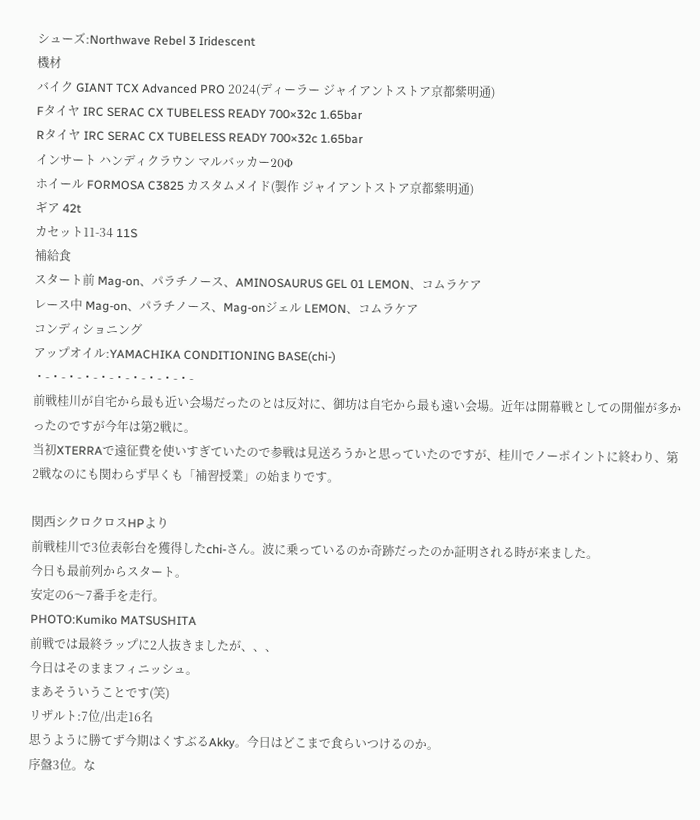シューズ:Northwave Rebel 3 Iridescent
機材
バイク GIANT TCX Advanced PRO 2024(ディーラー ジャイアントストア京都紫明通)
Fタイヤ IRC SERAC CX TUBELESS READY 700×32c 1.65bar
Rタイヤ IRC SERAC CX TUBELESS READY 700×32c 1.65bar
インサート ハンディクラウン マルバッカー20Φ
ホイール FORMOSA C3825 カスタムメイド(製作 ジャイアントストア京都紫明通)
ギア 42t
カセット11-34 11S
補給食
スタート前 Mag-on、パラチノース、AMINOSAURUS GEL 01 LEMON、コムラケア
レース中 Mag-on、パラチノース、Mag-onジェル LEMON、コムラケア
コンディショニング
アップオイル:YAMACHIKA CONDITIONING BASE(chi-)
・-・-・-・-・-・-・-・-・-・-
前戦桂川が自宅から最も近い会場だったのとは反対に、御坊は自宅から最も遠い会場。近年は開幕戦としての開催が多かったのですが今年は第2戦に。
当初XTERRAで遠征費を使いすぎていたので参戦は見送ろうかと思っていたのですが、桂川でノーポイントに終わり、第2戦なのにも関わらず早くも「補習授業」の始まりです。

関西シクロクロスHPより
前戦桂川で3位表彰台を獲得したchi-さん。波に乗っているのか奇跡だったのか証明される時が来ました。
今日も最前列からスタート。
安定の6〜7番手を走行。
PHOTO:Kumiko MATSUSHITA
前戦では最終ラップに2人抜きましたが、、、
今日はそのままフィニッシュ。
まあそういうことです(笑)
リザルト:7位/出走16名
思うように勝てず今期はくすぶるAkky。今日はどこまで食らいつけるのか。
序盤3位。な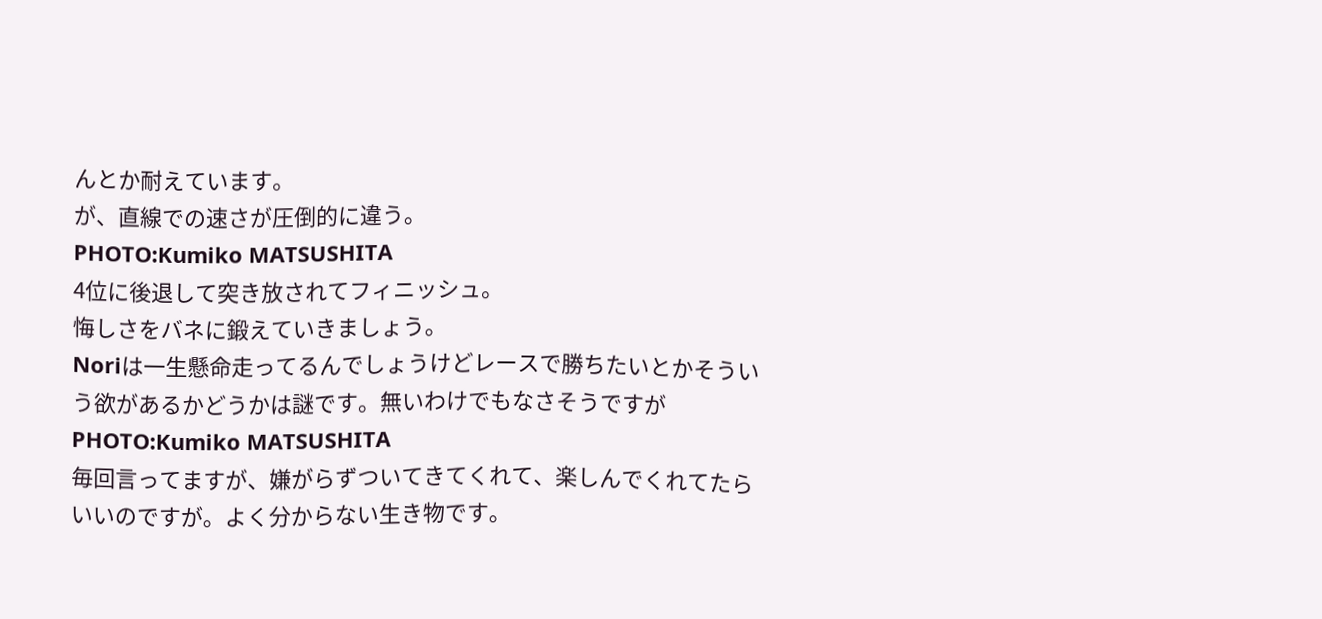んとか耐えています。
が、直線での速さが圧倒的に違う。
PHOTO:Kumiko MATSUSHITA
4位に後退して突き放されてフィニッシュ。
悔しさをバネに鍛えていきましょう。
Noriは一生懸命走ってるんでしょうけどレースで勝ちたいとかそういう欲があるかどうかは謎です。無いわけでもなさそうですが
PHOTO:Kumiko MATSUSHITA
毎回言ってますが、嫌がらずついてきてくれて、楽しんでくれてたらいいのですが。よく分からない生き物です。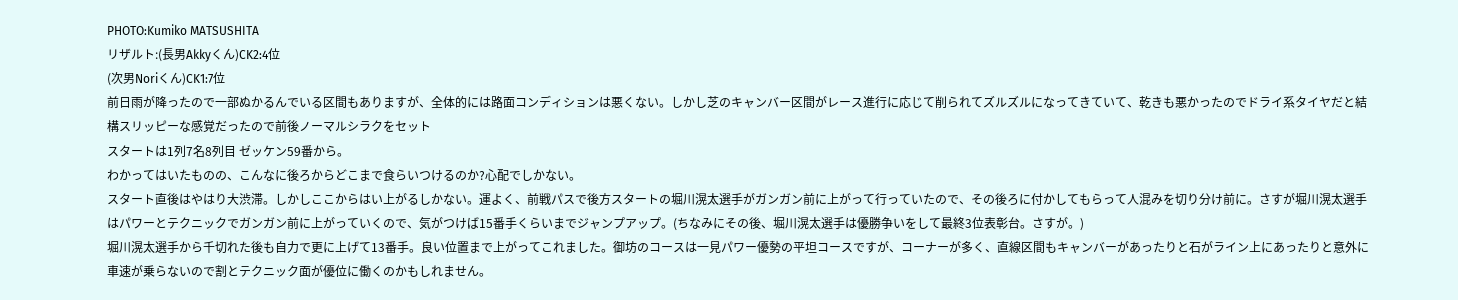PHOTO:Kumiko MATSUSHITA
リザルト:(長男Akkyくん)CK2:4位
(次男Noriくん)CK1:7位
前日雨が降ったので一部ぬかるんでいる区間もありますが、全体的には路面コンディションは悪くない。しかし芝のキャンバー区間がレース進行に応じて削られてズルズルになってきていて、乾きも悪かったのでドライ系タイヤだと結構スリッピーな感覚だったので前後ノーマルシラクをセット
スタートは1列7名8列目 ゼッケン59番から。
わかってはいたものの、こんなに後ろからどこまで食らいつけるのか?心配でしかない。
スタート直後はやはり大渋滞。しかしここからはい上がるしかない。運よく、前戦パスで後方スタートの堀川滉太選手がガンガン前に上がって行っていたので、その後ろに付かしてもらって人混みを切り分け前に。さすが堀川滉太選手はパワーとテクニックでガンガン前に上がっていくので、気がつけば15番手くらいまでジャンプアップ。(ちなみにその後、堀川滉太選手は優勝争いをして最終3位表彰台。さすが。)
堀川滉太選手から千切れた後も自力で更に上げて13番手。良い位置まで上がってこれました。御坊のコースは一見パワー優勢の平坦コースですが、コーナーが多く、直線区間もキャンバーがあったりと石がライン上にあったりと意外に車速が乗らないので割とテクニック面が優位に働くのかもしれません。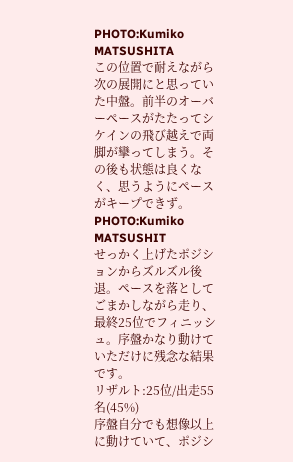PHOTO:Kumiko MATSUSHITA
この位置で耐えながら次の展開にと思っていた中盤。前半のオーバーペースがたたってシケインの飛び越えで両脚が攣ってしまう。その後も状態は良くなく、思うようにペースがキープできず。
PHOTO:Kumiko MATSUSHIT
せっかく上げたポジションからズルズル後退。ペースを落としてごまかしながら走り、最終25位でフィニッシュ。序盤かなり動けていただけに残念な結果です。
リザルト:25位/出走55名(45%)
序盤自分でも想像以上に動けていて、ポジシ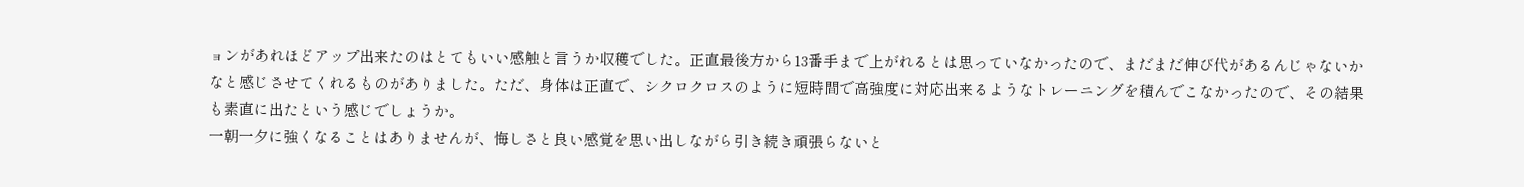ョンがあれほどアップ出来たのはとてもいい感触と言うか収穫でした。正直最後方から13番手まで上がれるとは思っていなかったので、まだまだ伸び代があるんじゃないかなと感じさせてくれるものがありました。ただ、身体は正直で、シクロクロスのように短時間で高強度に対応出来るようなトレーニングを積んでこなかったので、その結果も素直に出たという感じでしょうか。
一朝一夕に強くなることはありませんが、悔しさと良い感覚を思い出しながら引き続き頑張らないと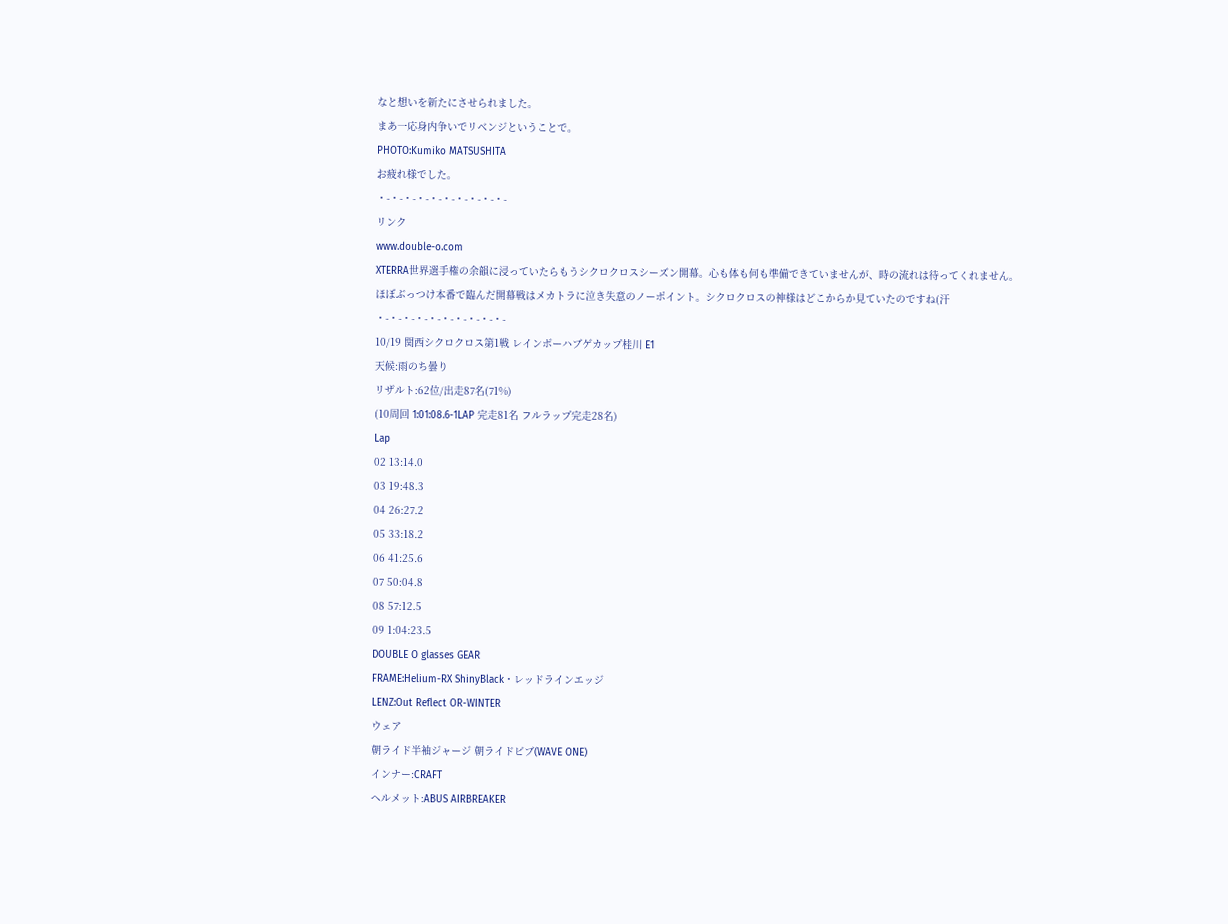なと想いを新たにさせられました。
まあ一応身内争いでリベンジということで。
PHOTO:Kumiko MATSUSHITA
お疲れ様でした。
・-・-・-・-・-・-・-・-・-・-
リンク
www.double-o.com
XTERRA世界選手権の余韻に浸っていたらもうシクロクロスシーズン開幕。心も体も何も準備できていませんが、時の流れは待ってくれません。
ほぼぶっつけ本番で臨んだ開幕戦はメカトラに泣き失意のノーポイント。シクロクロスの神様はどこからか見ていたのですね(汗
・-・-・-・-・-・-・-・-・-・-
10/19 関西シクロクロス第1戦 レインボーハブゲカップ桂川 E1
天候:雨のち曇り
リザルト:62位/出走87名(71%)
(10周回 1:01:08.6-1LAP 完走81名 フルラップ完走28名)
Lap
02 13:14.0
03 19:48.3
04 26:27.2
05 33:18.2
06 41:25.6
07 50:04.8
08 57:12.5
09 1:04:23.5
DOUBLE O glasses GEAR
FRAME:Helium-RX ShinyBlack・レッドラインエッジ
LENZ:Out Reflect OR-WINTER
ウェア
朝ライド半袖ジャージ 朝ライドビブ(WAVE ONE)
インナー:CRAFT
ヘルメット:ABUS AIRBREAKER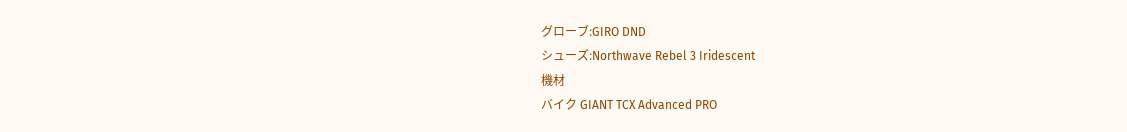グローブ:GIRO DND
シューズ:Northwave Rebel 3 Iridescent
機材
バイク GIANT TCX Advanced PRO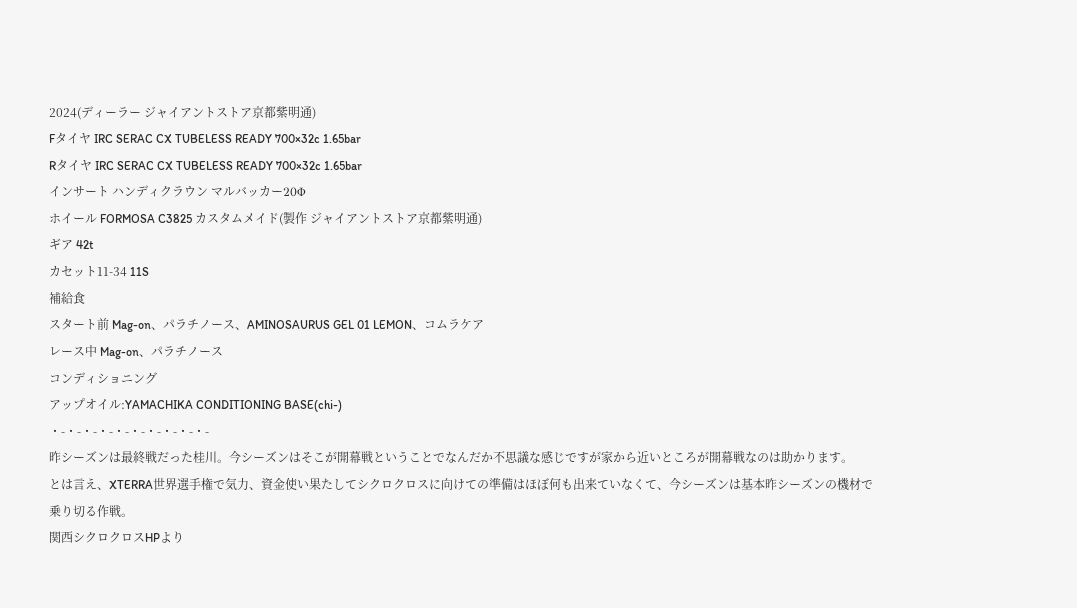2024(ディーラー ジャイアントストア京都紫明通)
Fタイヤ IRC SERAC CX TUBELESS READY 700×32c 1.65bar
Rタイヤ IRC SERAC CX TUBELESS READY 700×32c 1.65bar
インサート ハンディクラウン マルバッカー20Φ
ホイール FORMOSA C3825 カスタムメイド(製作 ジャイアントストア京都紫明通)
ギア 42t
カセット11-34 11S
補給食
スタート前 Mag-on、パラチノース、AMINOSAURUS GEL 01 LEMON、コムラケア
レース中 Mag-on、パラチノース
コンディショニング
アップオイル:YAMACHIKA CONDITIONING BASE(chi-)
・-・-・-・-・-・-・-・-・-・-
昨シーズンは最終戦だった桂川。今シーズンはそこが開幕戦ということでなんだか不思議な感じですが家から近いところが開幕戦なのは助かります。
とは言え、XTERRA世界選手権で気力、資金使い果たしてシクロクロスに向けての準備はほぼ何も出来ていなくて、今シーズンは基本昨シーズンの機材で乗り切る作戦。
関西シクロクロスHPより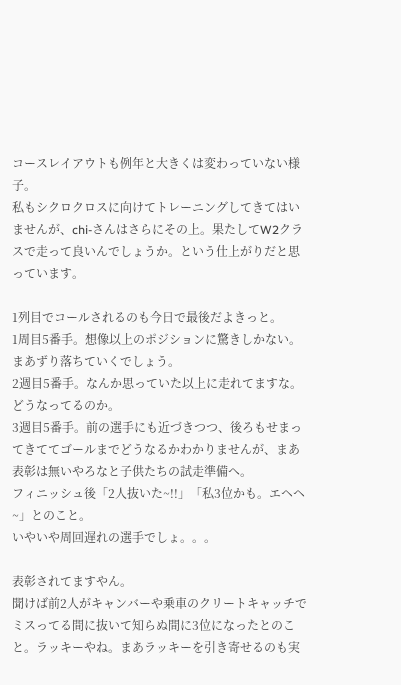コースレイアウトも例年と大きくは変わっていない様子。
私もシクロクロスに向けてトレーニングしてきてはいませんが、chi-さんはさらにその上。果たしてW2クラスで走って良いんでしょうか。という仕上がりだと思っています。

1列目でコールされるのも今日で最後だよきっと。
1周目5番手。想像以上のポジションに驚きしかない。まあずり落ちていくでしょう。
2週目5番手。なんか思っていた以上に走れてますな。どうなってるのか。
3週目5番手。前の選手にも近づきつつ、後ろもせまってきててゴールまでどうなるかわかりませんが、まあ表彰は無いやろなと子供たちの試走準備へ。
フィニッシュ後「2人抜いた~!!」「私3位かも。エヘヘ~」とのこと。
いやいや周回遅れの選手でしょ。。。

表彰されてますやん。
聞けば前2人がキャンバーや乗車のクリートキャッチでミスってる間に抜いて知らぬ間に3位になったとのこと。ラッキーやね。まあラッキーを引き寄せるのも実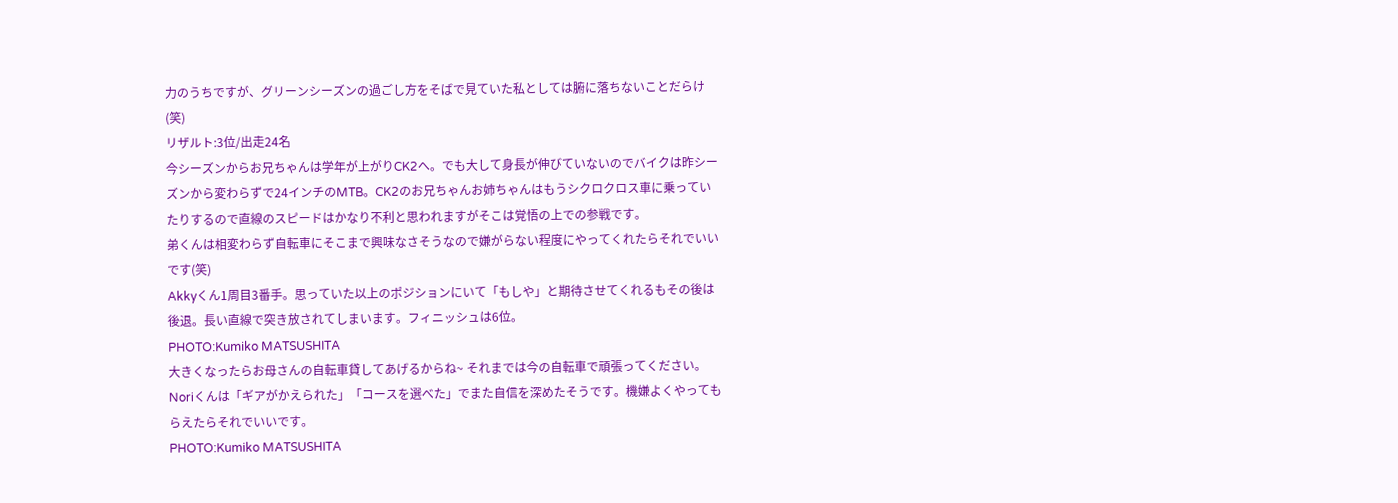力のうちですが、グリーンシーズンの過ごし方をそばで見ていた私としては腑に落ちないことだらけ(笑)
リザルト:3位/出走24名
今シーズンからお兄ちゃんは学年が上がりCK2へ。でも大して身長が伸びていないのでバイクは昨シーズンから変わらずで24インチのMTB。CK2のお兄ちゃんお姉ちゃんはもうシクロクロス車に乗っていたりするので直線のスピードはかなり不利と思われますがそこは覚悟の上での参戦です。
弟くんは相変わらず自転車にそこまで興味なさそうなので嫌がらない程度にやってくれたらそれでいいです(笑)
Akkyくん1周目3番手。思っていた以上のポジションにいて「もしや」と期待させてくれるもその後は後退。長い直線で突き放されてしまいます。フィニッシュは6位。
PHOTO:Kumiko MATSUSHITA
大きくなったらお母さんの自転車貸してあげるからね~ それまでは今の自転車で頑張ってください。
Noriくんは「ギアがかえられた」「コースを選べた」でまた自信を深めたそうです。機嫌よくやってもらえたらそれでいいです。
PHOTO:Kumiko MATSUSHITA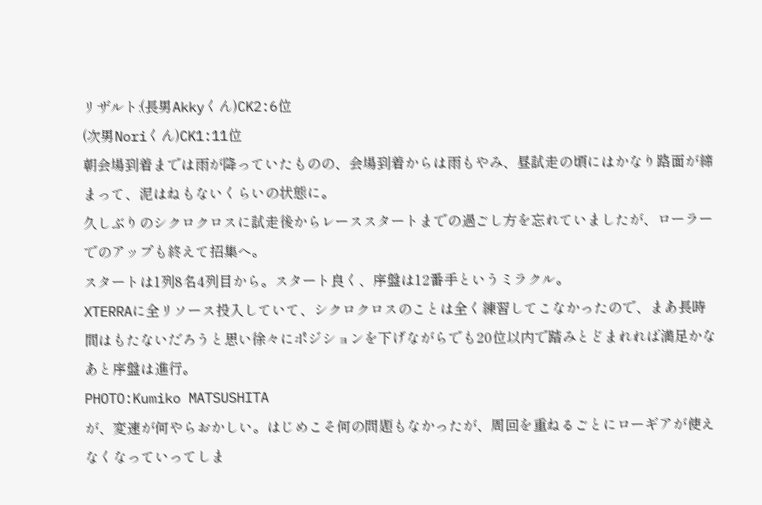リザルト:(長男Akkyくん)CK2:6位
(次男Noriくん)CK1:11位
朝会場到着までは雨が降っていたものの、会場到着からは雨もやみ、昼試走の頃にはかなり路面が締まって、泥はねもないくらいの状態に。
久しぶりのシクロクロスに試走後からレーススタートまでの過ごし方を忘れていましたが、ローラーでのアップも終えて招集へ。
スタートは1列8名4列目から。スタート良く、序盤は12番手というミラクル。
XTERRAに全リソース投入していて、シクロクロスのことは全く練習してこなかったので、まあ長時間はもたないだろうと思い徐々にポジションを下げながらでも20位以内で踏みとどまれれば満足かなあと序盤は進行。
PHOTO:Kumiko MATSUSHITA
が、変速が何やらおかしい。はじめこそ何の問題もなかったが、周回を重ねるごとにローギアが使えなくなっていってしま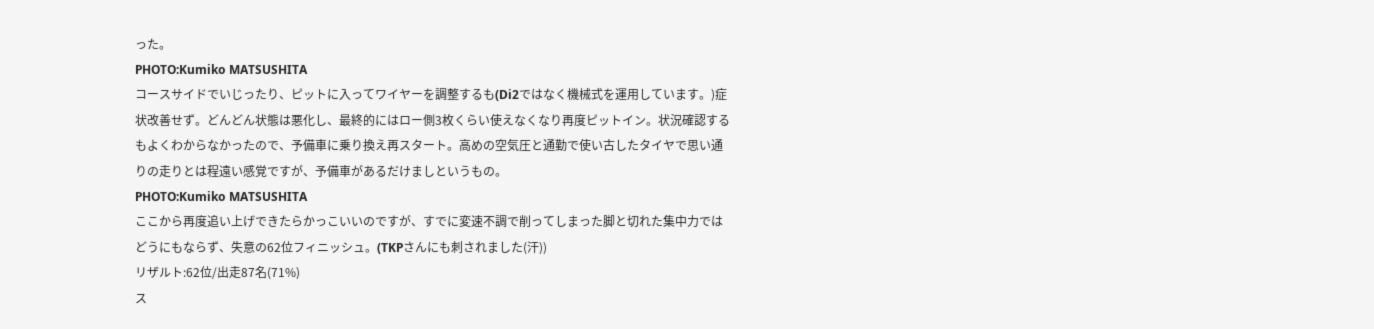った。
PHOTO:Kumiko MATSUSHITA
コースサイドでいじったり、ピットに入ってワイヤーを調整するも(Di2ではなく機械式を運用しています。)症状改善せず。どんどん状態は悪化し、最終的にはロー側3枚くらい使えなくなり再度ピットイン。状況確認するもよくわからなかったので、予備車に乗り換え再スタート。高めの空気圧と通勤で使い古したタイヤで思い通りの走りとは程遠い感覚ですが、予備車があるだけましというもの。
PHOTO:Kumiko MATSUSHITA
ここから再度追い上げできたらかっこいいのですが、すでに変速不調で削ってしまった脚と切れた集中力ではどうにもならず、失意の62位フィニッシュ。(TKPさんにも刺されました(汗))
リザルト:62位/出走87名(71%)
ス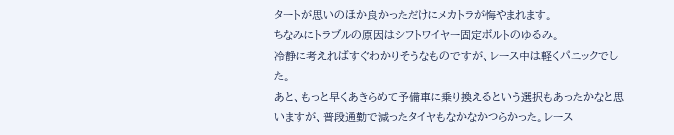タートが思いのほか良かっただけにメカトラが悔やまれます。
ちなみにトラブルの原因はシフトワイヤー固定ボルトのゆるみ。
冷静に考えればすぐわかりそうなものですが、レース中は軽くパニックでした。
あと、もっと早くあきらめて予備車に乗り換えるという選択もあったかなと思いますが、普段通勤で減ったタイヤもなかなかつらかった。レース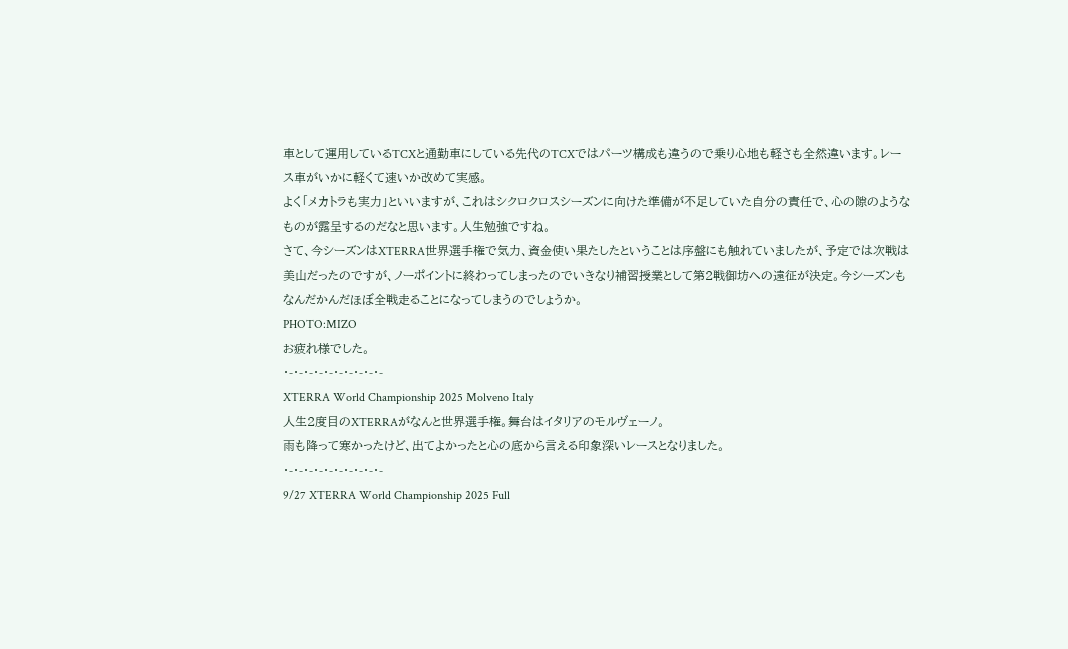車として運用しているTCXと通勤車にしている先代のTCXではパーツ構成も違うので乗り心地も軽さも全然違います。レース車がいかに軽くて速いか改めて実感。
よく「メカトラも実力」といいますが、これはシクロクロスシーズンに向けた準備が不足していた自分の責任で、心の隙のようなものが露呈するのだなと思います。人生勉強ですね。
さて、今シーズンはXTERRA世界選手権で気力、資金使い果たしたということは序盤にも触れていましたが、予定では次戦は美山だったのですが、ノーポイントに終わってしまったのでいきなり補習授業として第2戦御坊への遠征が決定。今シーズンもなんだかんだほぼ全戦走ることになってしまうのでしょうか。
PHOTO:MIZO
お疲れ様でした。
・-・-・-・-・-・-・-・-・-・-
XTERRA World Championship 2025 Molveno Italy
人生2度目のXTERRAがなんと世界選手権。舞台はイタリアのモルヴェーノ。
雨も降って寒かったけど、出てよかったと心の底から言える印象深いレースとなりました。
・-・-・-・-・-・-・-・-・-・-
9/27 XTERRA World Championship 2025 Full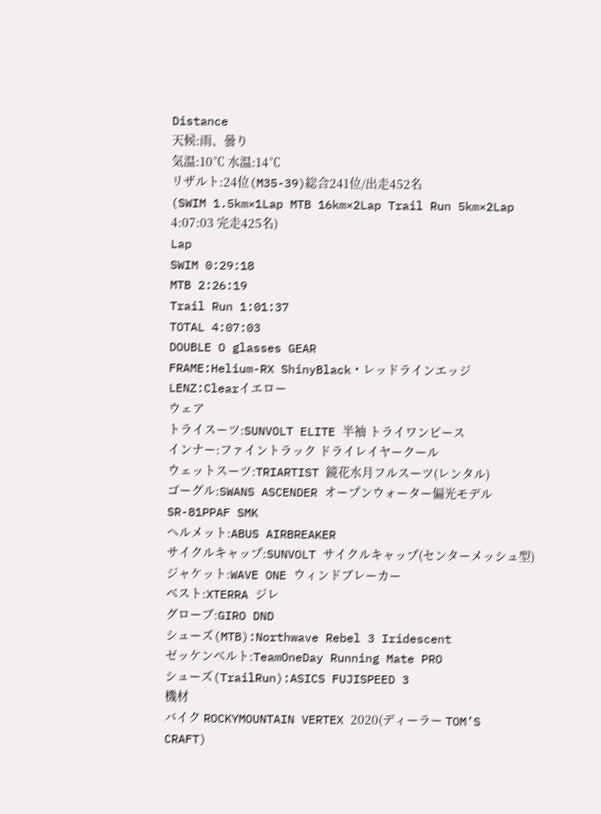Distance
天候:雨、曇り
気温:10℃ 水温:14℃
リザルト:24位(M35-39)総合241位/出走452名
(SWIM 1.5km×1Lap MTB 16km×2Lap Trail Run 5km×2Lap 4:07:03 完走425名)
Lap
SWIM 0:29:18
MTB 2:26:19
Trail Run 1:01:37
TOTAL 4:07:03
DOUBLE O glasses GEAR
FRAME:Helium-RX ShinyBlack・レッドラインエッジ
LENZ:Clearイエロー
ウェア
トライスーツ:SUNVOLT ELITE 半袖 トライワンピース
インナー:ファイントラック ドライレイヤークール
ウェットスーツ:TRIARTIST 鏡花水月フルスーツ(レンタル)
ゴーグル:SWANS ASCENDER オープンウォーター偏光モデル SR-81PPAF SMK
ヘルメット:ABUS AIRBREAKER
サイクルキャップ:SUNVOLT サイクルキャップ(センターメッシュ型)
ジャケット:WAVE ONE ウィンドブレーカー
ベスト:XTERRA ジレ
グローブ:GIRO DND
シューズ(MTB):Northwave Rebel 3 Iridescent
ゼッケンベルト:TeamOneDay Running Mate PRO
シューズ(TrailRun):ASICS FUJISPEED 3
機材
バイク ROCKYMOUNTAIN VERTEX 2020(ディーラー TOM’S CRAFT)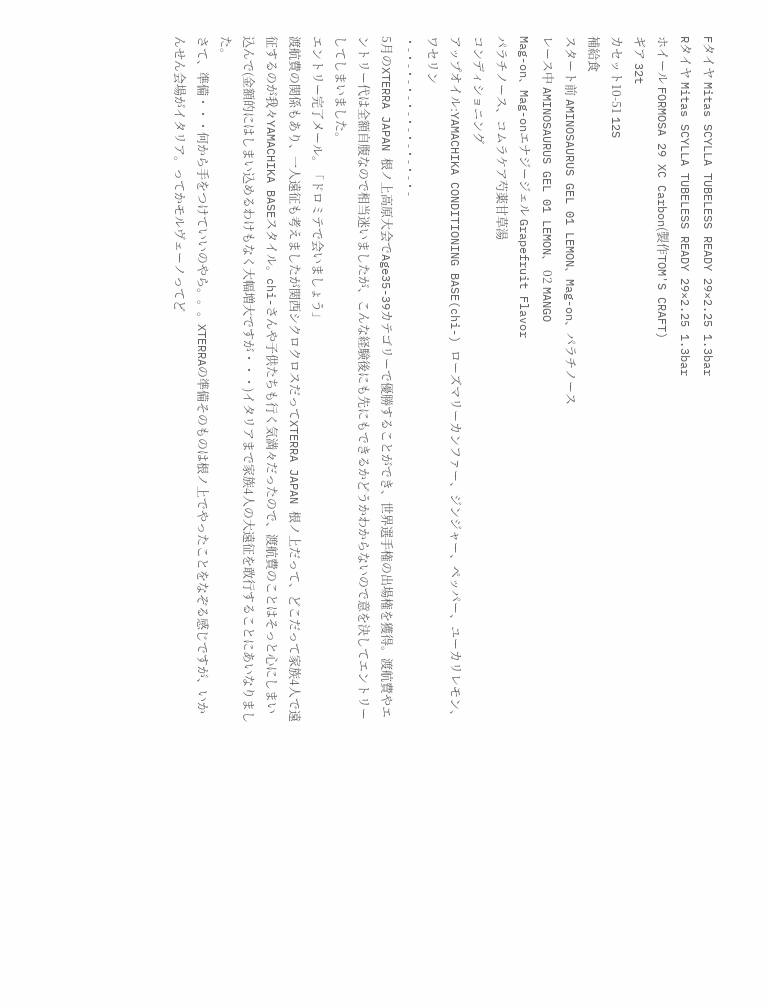Fタイヤ Mitas SCYLLA TUBELESS READY 29×2.25 1.3bar
Rタイヤ Mitas SCYLLA TUBELESS READY 29×2.25 1.3bar
ホイール FORMOSA 29 XC Carbon(製作TOM'S CRAFT)
ギア 32t
カセット10-51 12S
補給食
スタート前 AMINOSAURUS GEL 01 LEMON、Mag-on、パラチノース
レース中 AMINOSAURUS GEL 01 LEMON、 02 MANGO
Mag-on、Mag-onエナジージェル Grapefruit Flavor
パラチノース、コムラケア芍薬甘草湯
コンディショニング
アップオイル:YAMACHIKA CONDITIONING BASE(chi-) ローズマリーカンファー、ジンジャー、ペッパー、ユーカリレモン、ワセリン
・-・-・-・-・-・-・-・-・-・-
5月のXTERRA JAPAN 根ノ上高原大会でAge35-39カテゴリーで優勝することができ、世界選手権の出場権を獲得。渡航費やエントリー代は全額自腹なので相当迷いましたが、こんな経験後にも先にもできるかどうかわからないので意を決してエントリーしてしまいました。
エントリー完了メール。「ドロミテで会いましょう」
渡航費の関係もあり、一人遠征も考えましたが関西シクロクロスだってXTERRA JAPAN 根ノ上だって、どこだって家族4人で遠征するのが我々YAMACHIKA BASEスタイル。chi-さんや子供たちも行く気満々だったので、渡航費のことはそっと心にしまい込んで(金額的にはしまい込めるわけもなく大幅増大ですが・・・)イタリアまで家族4人の大遠征を敢行することにあいなりました。
さて、準備・・・何から手をつけていいのやら。。。XTERRAの準備そのものは根ノ上でやったことをなぞる感じですが、いかんせん会場がイタリア。ってかモルヴェーノってど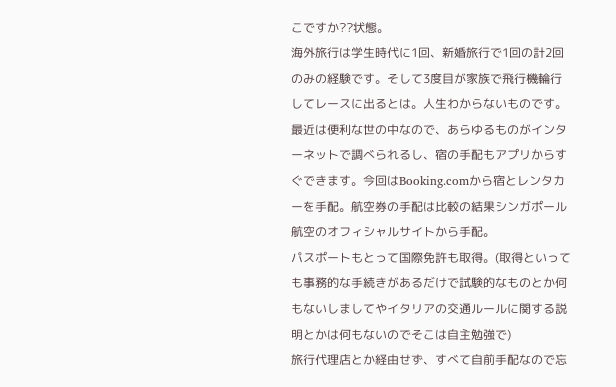こですか??状態。
海外旅行は学生時代に1回、新婚旅行で1回の計2回のみの経験です。そして3度目が家族で飛行機輪行してレースに出るとは。人生わからないものです。
最近は便利な世の中なので、あらゆるものがインターネットで調べられるし、宿の手配もアプリからすぐできます。今回はBooking.comから宿とレンタカーを手配。航空券の手配は比較の結果シンガポール航空のオフィシャルサイトから手配。
パスポートもとって国際免許も取得。(取得といっても事務的な手続きがあるだけで試験的なものとか何もないしましてやイタリアの交通ルールに関する説明とかは何もないのでそこは自主勉強で)
旅行代理店とか経由せず、すべて自前手配なので忘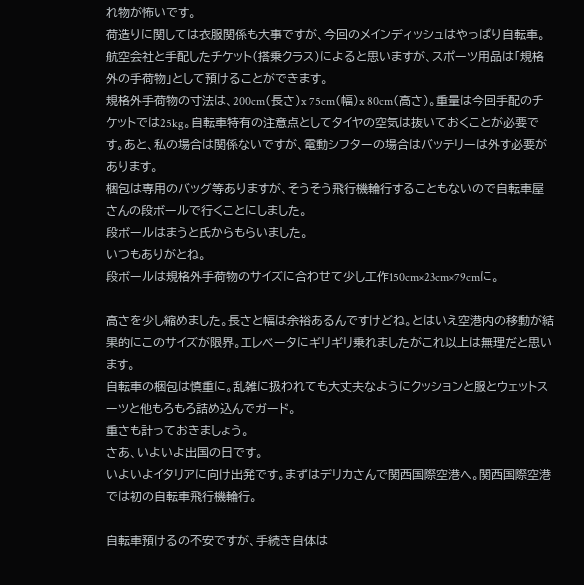れ物が怖いです。
荷造りに関しては衣服関係も大事ですが、今回のメインディッシュはやっぱり自転車。
航空会社と手配したチケット(搭乗クラス)によると思いますが、スポーツ用品は「規格外の手荷物」として預けることができます。
規格外手荷物の寸法は、200cm(長さ)x 75cm(幅)x 80cm(高さ)。重量は今回手配のチケットでは25kg。自転車特有の注意点としてタイヤの空気は抜いておくことが必要です。あと、私の場合は関係ないですが、電動シフターの場合はバッテリーは外す必要があります。
梱包は専用のバッグ等ありますが、そうそう飛行機輪行することもないので自転車屋さんの段ボールで行くことにしました。
段ボールはまうと氏からもらいました。
いつもありがとね。
段ボールは規格外手荷物のサイズに合わせて少し工作150cm×23cm×79cmに。

高さを少し縮めました。長さと幅は余裕あるんですけどね。とはいえ空港内の移動が結果的にこのサイズが限界。エレベータにギリギリ乗れましたがこれ以上は無理だと思います。
自転車の梱包は慎重に。乱雑に扱われても大丈夫なようにクッションと服とウェットスーツと他もろもろ詰め込んでガード。
重さも計っておきましょう。
さあ、いよいよ出国の日です。
いよいよイタリアに向け出発です。まずはデリカさんで関西国際空港へ。関西国際空港では初の自転車飛行機輪行。

自転車預けるの不安ですが、手続き自体は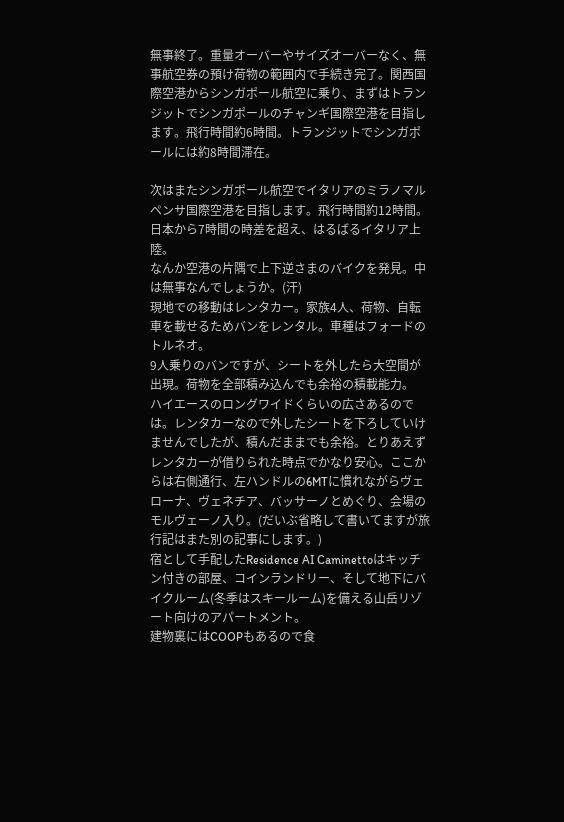無事終了。重量オーバーやサイズオーバーなく、無事航空券の預け荷物の範囲内で手続き完了。関西国際空港からシンガポール航空に乗り、まずはトランジットでシンガポールのチャンギ国際空港を目指します。飛行時間約6時間。トランジットでシンガポールには約8時間滞在。

次はまたシンガポール航空でイタリアのミラノマルペンサ国際空港を目指します。飛行時間約12時間。日本から7時間の時差を超え、はるばるイタリア上陸。
なんか空港の片隅で上下逆さまのバイクを発見。中は無事なんでしょうか。(汗)
現地での移動はレンタカー。家族4人、荷物、自転車を載せるためバンをレンタル。車種はフォードのトルネオ。
9人乗りのバンですが、シートを外したら大空間が出現。荷物を全部積み込んでも余裕の積載能力。
ハイエースのロングワイドくらいの広さあるのでは。レンタカーなので外したシートを下ろしていけませんでしたが、積んだままでも余裕。とりあえずレンタカーが借りられた時点でかなり安心。ここからは右側通行、左ハンドルの6MTに慣れながらヴェローナ、ヴェネチア、バッサーノとめぐり、会場のモルヴェーノ入り。(だいぶ省略して書いてますが旅行記はまた別の記事にします。)
宿として手配したResidence AI Caminettoはキッチン付きの部屋、コインランドリー、そして地下にバイクルーム(冬季はスキールーム)を備える山岳リゾート向けのアパートメント。
建物裏にはCOOPもあるので食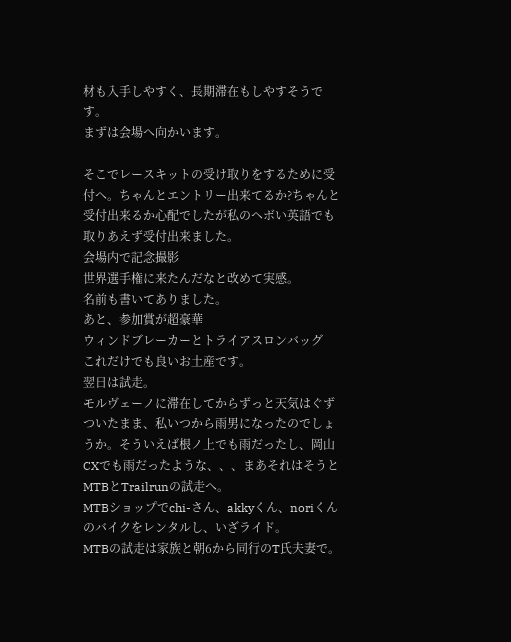材も入手しやすく、長期滞在もしやすそうです。
まずは会場へ向かいます。

そこでレースキットの受け取りをするために受付へ。ちゃんとエントリー出来てるか?ちゃんと受付出来るか心配でしたが私のヘボい英語でも取りあえず受付出来ました。
会場内で記念撮影
世界選手権に来たんだなと改めて実感。
名前も書いてありました。
あと、参加賞が超豪華
ウィンドブレーカーとトライアスロンバッグ
これだけでも良いお土産です。
翌日は試走。
モルヴェーノに滞在してからずっと天気はぐずついたまま、私いつから雨男になったのでしょうか。そういえば根ノ上でも雨だったし、岡山CXでも雨だったような、、、まあそれはそうとMTBとTrailrunの試走へ。
MTBショップでchi-さん、akkyくん、noriくんのバイクをレンタルし、いざライド。
MTBの試走は家族と朝6から同行のT氏夫妻で。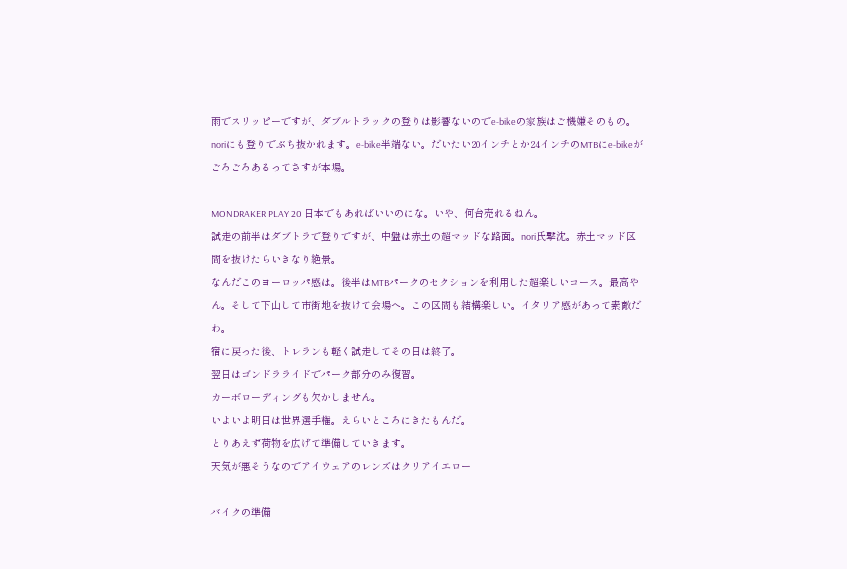雨でスリッピーですが、ダブルトラックの登りは影響ないのでe-bikeの家族はご機嫌そのもの。noriにも登りでぶち抜かれます。e-bike半端ない。だいたい20インチとか24インチのMTBにe-bikeがごろごろあるってさすが本場。

MONDRAKER PLAY 20 日本でもあればいいのにな。いや、何台売れるねん。
試走の前半はダブトラで登りですが、中盤は赤土の超マッドな路面。nori氏撃沈。赤土マッド区間を抜けたらいきなり絶景。
なんだこのヨーロッパ感は。後半はMTBパークのセクションを利用した超楽しいコース。最高やん。そして下山して市街地を抜けて会場へ。この区間も結構楽しい。イタリア感があって素敵だわ。
宿に戻った後、トレランも軽く試走してその日は終了。
翌日はゴンドラライドでパーク部分のみ復習。
カーボローディングも欠かしません。
いよいよ明日は世界選手権。えらいところにきたもんだ。
とりあえず荷物を広げて準備していきます。
天気が悪そうなのでアイウェアのレンズはクリアイエロー

バイクの準備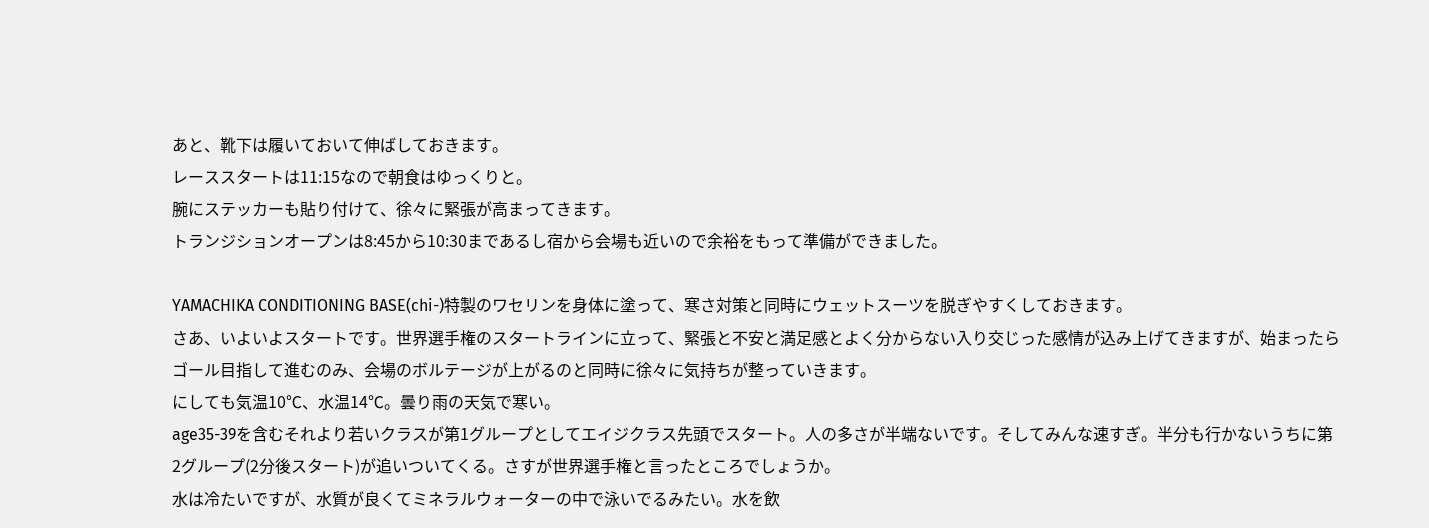あと、靴下は履いておいて伸ばしておきます。
レーススタートは11:15なので朝食はゆっくりと。
腕にステッカーも貼り付けて、徐々に緊張が高まってきます。
トランジションオープンは8:45から10:30まであるし宿から会場も近いので余裕をもって準備ができました。

YAMACHIKA CONDITIONING BASE(chi-)特製のワセリンを身体に塗って、寒さ対策と同時にウェットスーツを脱ぎやすくしておきます。
さあ、いよいよスタートです。世界選手権のスタートラインに立って、緊張と不安と満足感とよく分からない入り交じった感情が込み上げてきますが、始まったらゴール目指して進むのみ、会場のボルテージが上がるのと同時に徐々に気持ちが整っていきます。
にしても気温10℃、水温14℃。曇り雨の天気で寒い。
age35-39を含むそれより若いクラスが第1グループとしてエイジクラス先頭でスタート。人の多さが半端ないです。そしてみんな速すぎ。半分も行かないうちに第2グループ(2分後スタート)が追いついてくる。さすが世界選手権と言ったところでしょうか。
水は冷たいですが、水質が良くてミネラルウォーターの中で泳いでるみたい。水を飲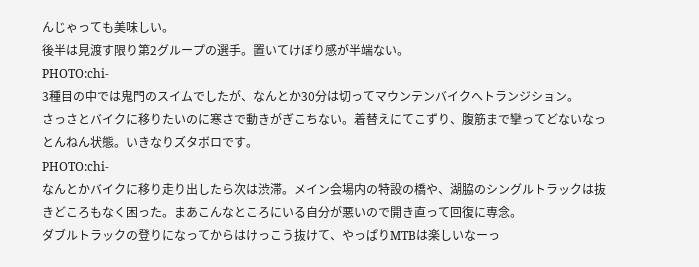んじゃっても美味しい。
後半は見渡す限り第2グループの選手。置いてけぼり感が半端ない。
PHOTO:chi-
3種目の中では鬼門のスイムでしたが、なんとか30分は切ってマウンテンバイクへトランジション。
さっさとバイクに移りたいのに寒さで動きがぎこちない。着替えにてこずり、腹筋まで攣ってどないなっとんねん状態。いきなりズタボロです。
PHOTO:chi-
なんとかバイクに移り走り出したら次は渋滞。メイン会場内の特設の橋や、湖脇のシングルトラックは抜きどころもなく困った。まあこんなところにいる自分が悪いので開き直って回復に専念。
ダブルトラックの登りになってからはけっこう抜けて、やっぱりMTBは楽しいなーっ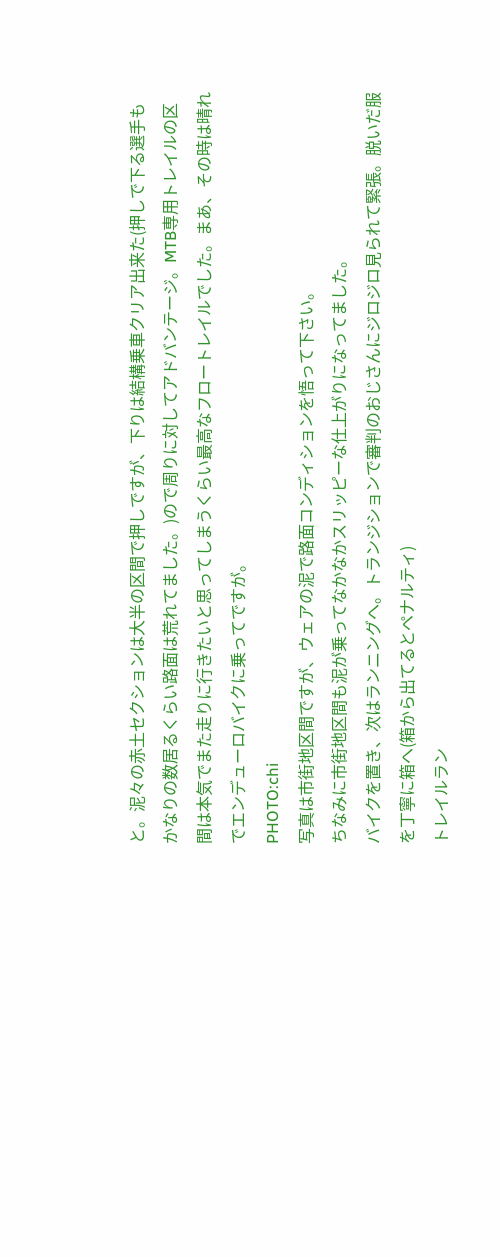と。泥々の赤土セクションは大半の区間で押しですが、下りは結構乗車クリア出来た(押しで下る選手もかなりの数居るくらい路面は荒れてました。)ので周りに対してアドバンテージ。MTB専用トレイルの区間は本気でまた走りに行きたいと思ってしまうくらい最高なフロートレイルでした。まあ、その時は晴れでエンデューロバイクに乗ってですが。
PHOTO:chi
写真は市街地区間ですが、ウェアの泥で路面コンディションを悟って下さい。
ちなみに市街地区間も泥が乗ってなかなかスリッピーな仕上がりになってました。
バイクを置き、次はランニングへ。トランジションで審判のおじさんにジロジロ見られて緊張。脱いだ服を丁寧に箱へ(箱から出てるとペナルティ)
トレイルラン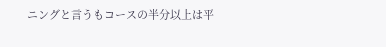ニングと言うもコースの半分以上は平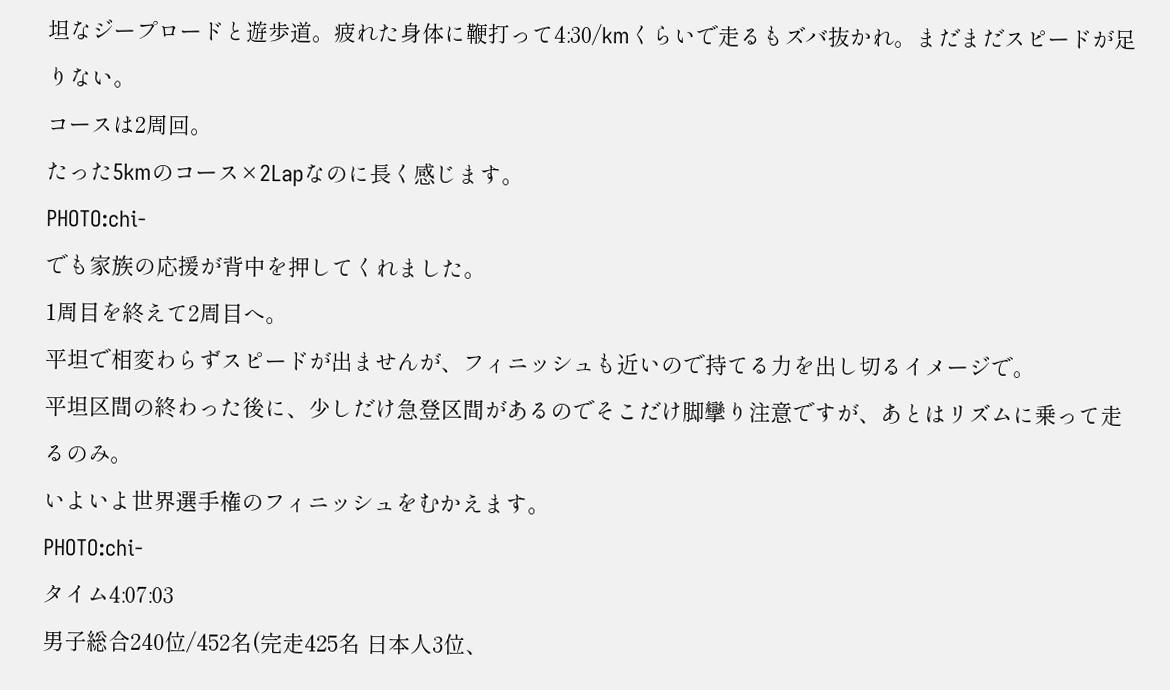坦なジープロードと遊歩道。疲れた身体に鞭打って4:30/kmくらいで走るもズバ抜かれ。まだまだスピードが足りない。
コースは2周回。
たった5kmのコース×2Lapなのに長く感じます。
PHOTO:chi-
でも家族の応援が背中を押してくれました。
1周目を終えて2周目へ。
平坦で相変わらずスピードが出ませんが、フィニッシュも近いので持てる力を出し切るイメージで。
平坦区間の終わった後に、少しだけ急登区間があるのでそこだけ脚攣り注意ですが、あとはリズムに乗って走るのみ。
いよいよ世界選手権のフィニッシュをむかえます。
PHOTO:chi-
タイム4:07:03
男子総合240位/452名(完走425名 日本人3位、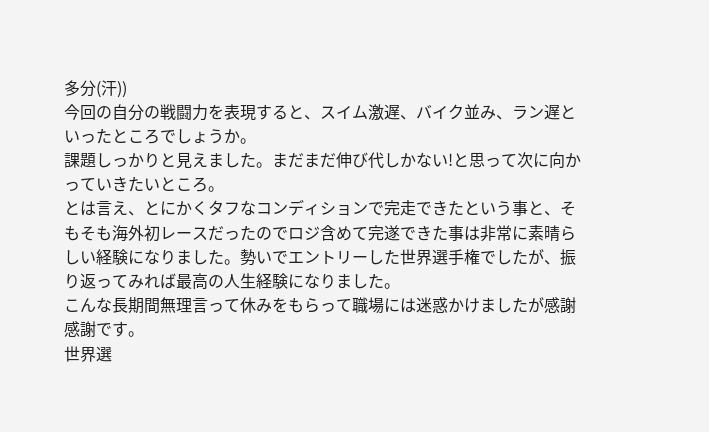多分(汗))
今回の自分の戦闘力を表現すると、スイム激遅、バイク並み、ラン遅といったところでしょうか。
課題しっかりと見えました。まだまだ伸び代しかない!と思って次に向かっていきたいところ。
とは言え、とにかくタフなコンディションで完走できたという事と、そもそも海外初レースだったのでロジ含めて完遂できた事は非常に素晴らしい経験になりました。勢いでエントリーした世界選手権でしたが、振り返ってみれば最高の人生経験になりました。
こんな長期間無理言って休みをもらって職場には迷惑かけましたが感謝感謝です。
世界選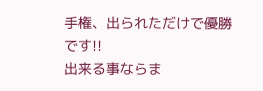手権、出られただけで優勝です!!
出来る事ならま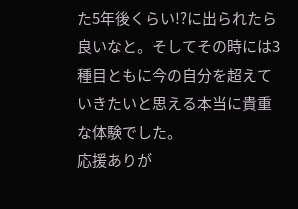た5年後くらい!?に出られたら良いなと。そしてその時には3種目ともに今の自分を超えていきたいと思える本当に貴重な体験でした。
応援ありが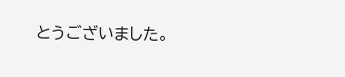とうございました。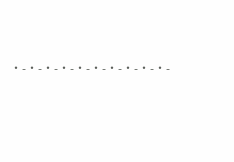・-・-・-・-・-・-・-・-・-・-